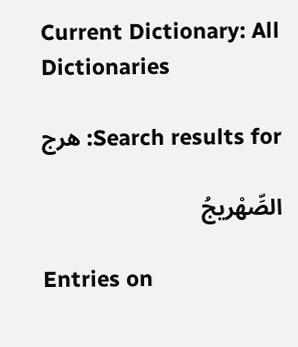Current Dictionary: All Dictionaries

Search results for: هرج

الصِّهْريجُ

Entries on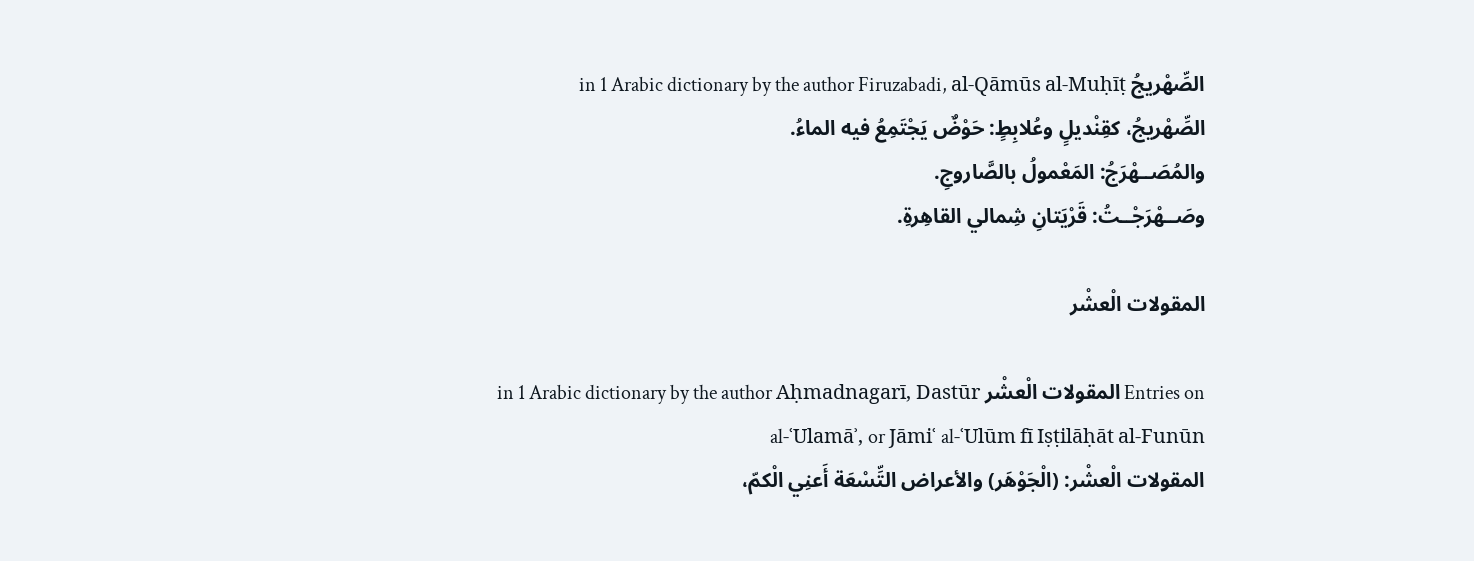الصِّهْريجُ in 1 Arabic dictionary by the author Firuzabadi, al-Qāmūs al-Muḥīṭ
الصِّهْريجُ، كقِنْديلٍ وعُلابِطٍ: حَوْضٌ يَجْتَمِعُ فيه الماءُ.
والمُصَــهْرَجُ: المَعْمولُ بالصَّاروجِ.
وصَــهْرَجْــتُ: قَرْيَتانِ شِمالي القاهِرةِ.

المقولات الْعشْر

Entries on المقولات الْعشْر in 1 Arabic dictionary by the author Aḥmadnagarī, Dastūr al-ʿUlamāʾ, or Jāmiʿ al-ʿUlūm fī Iṣṭilāḥāt al-Funūn
المقولات الْعشْر: (الْجَوْهَر) والأعراض التِّسْعَة أَعنِي الْكمّ،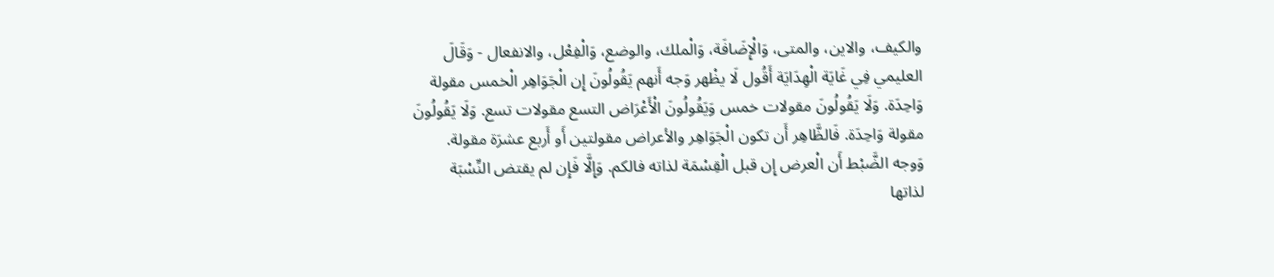والكيف، والاين، والمتى، وَالْإِضَافَة، وَالْملك، والوضع، وَالْفِعْل، والانفعال - وَقَالَ العليمي فِي غَايَة الْهِدَايَة أَقُول لَا يظْهر وَجه أَنهم يَقُولُونَ إِن الْجَوَاهِر الْخمس مقولة وَاحِدَة. وَلَا يَقُولُونَ مقولات خمس وَيَقُولُونَ الْأَعْرَاض التسع مقولات تسع. وَلَا يَقُولُونَ مقولة وَاحِدَة. فَالظَّاهِر أَن تكون الْجَوَاهِر والأعراض مقولتين أَو أَربع عشرَة مقولة. وَوجه الضَّبْط أَن الْعرض إِن قبل الْقِسْمَة لذاته فالكم. وَإِلَّا فَإِن لم يقتض النِّسْبَة لذاتها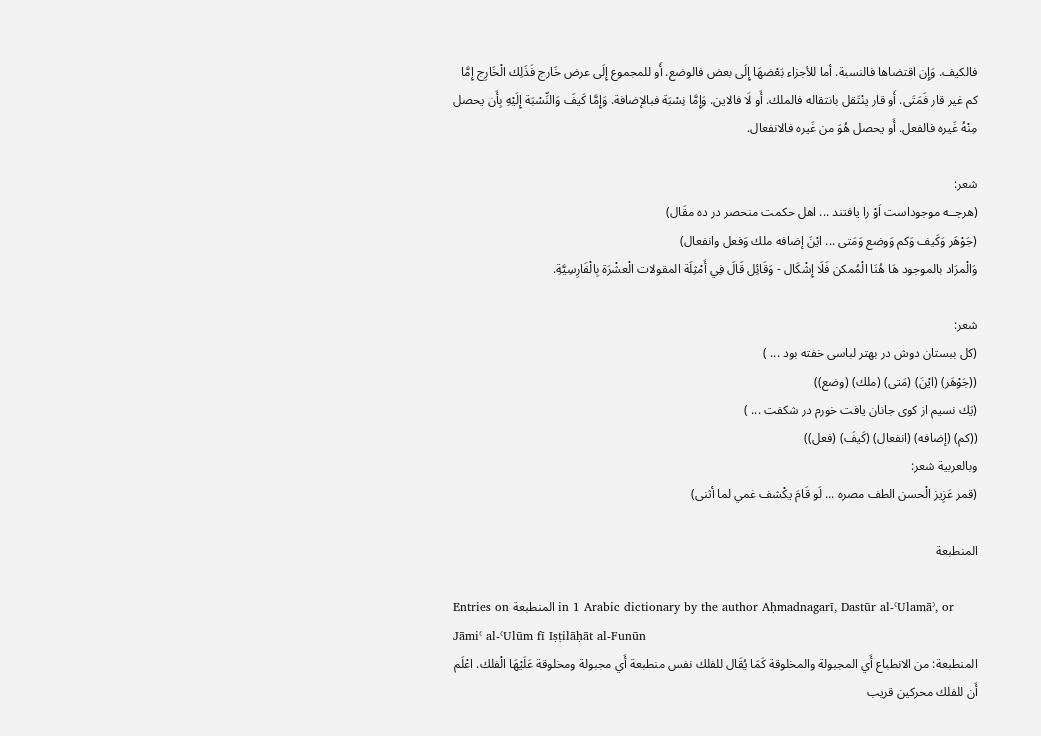فالكيف. وَإِن اقتضاها فالنسبة. أما للأجزاء بَعْضهَا إِلَى بعض فالوضع. أَو للمجموع إِلَى عرض خَارج فَذَلِك الْخَارِج إِمَّا كم غير قار فَمَتَى. أَو قار ينْتَقل بانتقاله فالملك. أَو لَا فالاين. وَإِمَّا نِسْبَة فبالإضافة. وَإِمَّا كَيفَ وَالنِّسْبَة إِلَيْهِ بِأَن يحصل مِنْهُ غَيره فالفعل. أَو يحصل هُوَ من غَيره فالانفعال.

شعر:
(هرجــه موجوداست اَوْ را يافتند ... اهل حكمت منحصر در ده مقَال)
(جَوْهَر وَكَيف وَكم وَوضع وَمَتى ... ايْنَ إضافه ملك وَفعل وانفعال)
وَالْمرَاد بالموجود هَا هُنَا الْمُمكن فَلَا إِشْكَال - وَقَائِل قَالَ فِي أَمْثِلَة المقولات الْعشْرَة بِالْفَارِسِيَّةِ.

شعر:
(كل ببستان دوش در بهتر لباسى خفته بود ... )
((جَوْهَر) (ايْنَ) (مَتى) (ملك) (وضع))
(يَك نسيم از كوى جانان يافت خورم در شكفت ... )
((كم) (إضافه) (انفعال) (كَيفَ) (فعل))
وبالعربية شعر:
(قمر عَزِيز الْحسن الطف مصره ... لَو قَامَ يكْشف غمي لما أثنى)

المنطبعة

Entries on المنطبعة in 1 Arabic dictionary by the author Aḥmadnagarī, Dastūr al-ʿUlamāʾ, or Jāmiʿ al-ʿUlūm fī Iṣṭilāḥāt al-Funūn
المنطبعة: من الانطباع أَي المجبولة والمخلوقة كَمَا يُقَال للفلك نفس منطبعة أَي مجبولة ومخلوقة عَلَيْهَا الْفلك. اعْلَم أَن للفلك محركين قريب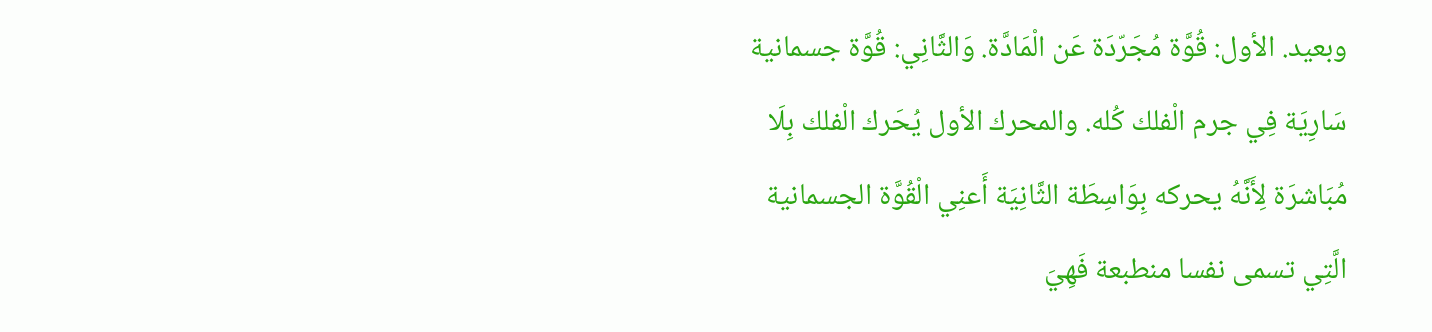وبعيد. الأول: قُوَّة مُجَرّدَة عَن الْمَادَّة. وَالثَّانِي: قُوَّة جسمانية سَارِيَة فِي جرم الْفلك كُله. والمحرك الأول يُحَرك الْفلك بِلَا مُبَاشرَة لِأَنَّهُ يحركه بِوَاسِطَة الثَّانِيَة أَعنِي الْقُوَّة الجسمانية الَّتِي تسمى نفسا منطبعة فَهِيَ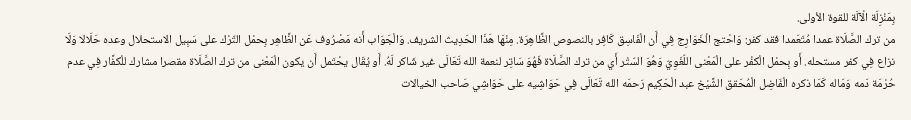بِمَنْزِلَة الْآلَة للقوة الأولى.
من ترك الصَّلَاة عمدا مُتَعَمدا فقد كفر: وَاحْتج الْخَوَارِج فِي أَن الْفَاسِق كَافِر بالنصوص الظَّاهِرَة. مِنْهَا هَذَا الحَدِيث الشريف. وَالْجَوَاب أَنه مَصْرُوف عَن الظَّاهِر بِحمْل التّرْك على سَبِيل الاستحلال وعده حَلَالا وَلَا نزاع فِي كفر مستحله. أَو بِحمْل الْكفْر على الْمَعْنى اللّغَوِيّ وَهُوَ السّتْر أَي من ترك الصَّلَاة فَهُوَ سَاتِر لنعمة الله تَعَالَى غير شَاكر لَهُ. أَو يُقَال يحْتَمل أَن يكون الْمَعْنى من ترك الصَّلَاة مقصرا مشارك للْكفَّار فِي عدم حُرْمَة دَمه وَمَاله كَمَا ذكره الْفَاضِل الْمُحَقق الشَّيْخ عبد الْحَكِيم رَحمَه الله تَعَالَى فِي حَوَاشِيه على حَوَاشِي صَاحب الخيالات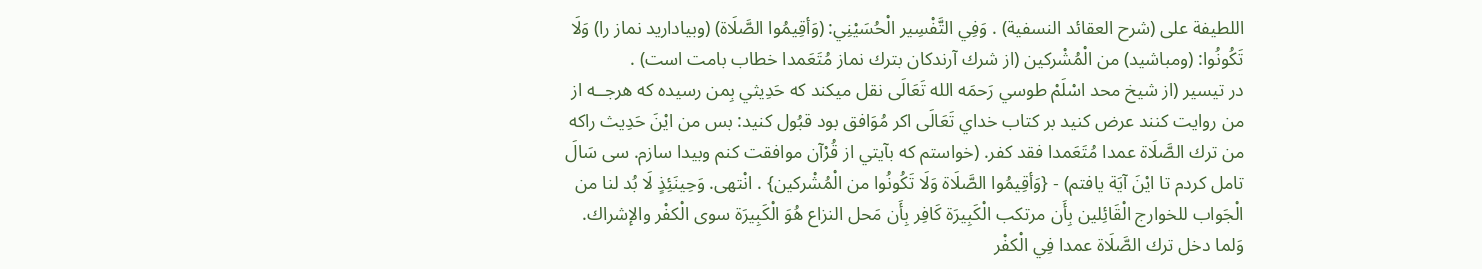اللطيفة على (شرح العقائد النسفية) . وَفِي التَّفْسِير الْحُسَيْنِي: (وَأقِيمُوا الصَّلَاة) (وبياداريد نماز را) وَلَا تَكُونُوا: (ومباشيد) من الْمُشْركين (از شرك آرندكان بترك نماز مُتَعَمدا خطاب بامت است) .
در تيسير (از شيخ محد اسْلَمْ طوسي رَحمَه الله تَعَالَى نقل ميكند كه حَدِيثي بِمن رسيده كه هرجــه از من روايت كنند عرض كنيد بر كتاب خداي تَعَالَى اكر مُوَافق بود قبُول كنيد: بس من ايْنَ حَدِيث راكه من ترك الصَّلَاة عمدا مُتَعَمدا فقد كفر. (خواستم كه بآيتي از قُرْآن موافقت كنم وبيدا سازم. سى سَالَ تامل كردم تا ايْنَ آيَة يافتم) - {وَأقِيمُوا الصَّلَاة وَلَا تَكُونُوا من الْمُشْركين} . انْتهى. وَحِينَئِذٍ لَا بُد لنا من الْجَواب للخوارج الْقَائِلين بِأَن مرتكب الْكَبِيرَة كَافِر بِأَن مَحل النزاع هُوَ الْكَبِيرَة سوى الْكفْر والإشراك. وَلما دخل ترك الصَّلَاة عمدا فِي الْكفْر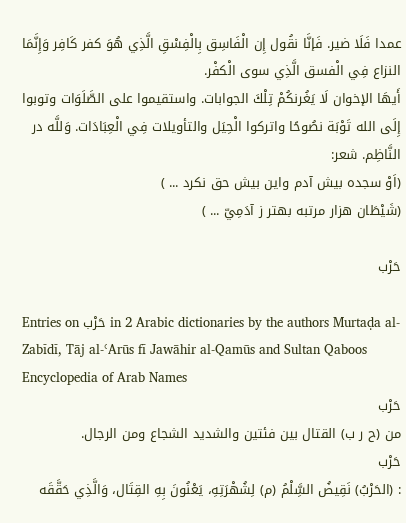عمدا فَلَا ضير. فَإنَّا نقُول إِن الْفَاسِق بِالْفِسْقِ الَّذِي هُوَ كفر كَافِر وَإِنَّمَا النزاع فِي الْفسق الَّذِي سوى الْكفْر.
أَيهَا الإخوان لَا يَغُرنكُمْ تِلْكَ الجوابات. واستقيموا على الصَّلَوَات وتوبوا إِلَى الله تَوْبَة نصُوحًا واتركوا الْحِيَل والتأويلات فِي الْعِبَادَات. وَللَّه در النَّاظِم. شعر:
(اَوْ سجده بيش آدم واين بيش حق نكرد ... )
(شَيْطَان هزار مرتبه بهتر ز آدَمِيّ ... )

حَرْب

Entries on حَرْب in 2 Arabic dictionaries by the authors Murtaḍa al-Zabīdī, Tāj al-ʿArūs fī Jawāhir al-Qamūs and Sultan Qaboos Encyclopedia of Arab Names
حَرْب
من (ح ر ب) القتال بين فئتين والشديد الشجاع ومن الرجال.
حَرْب
: (الحَرْبُ) نَقِيضُ السَِّلْمُ (م) لِشُهْرَتِهِ، يَعْنُونَ بِهِ القِتَال، وَالَّذِي حَقَّقَه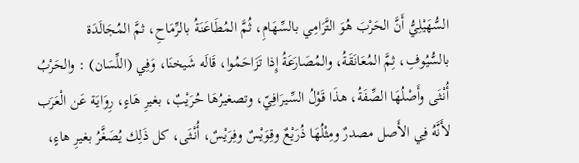السُّهَيْلِيُّ أَنَّ الحَرْبَ هُوَ التَّرَامِي بالسِّهَامِ، ثُمَّ المُطَاعَنَةُ بالرِّمَاحِ، ثمَّ المُجَالَدَة بالسُّيُوفِ، ثِمَّ المُعَانَقَةُ، والمُصَارَعَةُ إِذا تَزَاحَمُوا، قَالَه شَيخنَا، وَفِي (اللِّسَان) : والحَرْبُ أُنْثَى وأَصْلُهَا الصِّفَةُ، هذَا قَوْلُ السِّيرَافِيّ، وتصغيرُهَا حُرَيْبٌ، بغيرِ هَاءٍ، رِوَايَة عَن الْعَرَب لأَنَّهُ فِي الأَصل مصدرٌ ومِثْلُهَا ذُرَيْعٌ وقِوَيْسٌ وفِرَيْسٌ، أُنْثَى، كل ذَلِك يُصَغَّرُ بغيرِ هاءٍ،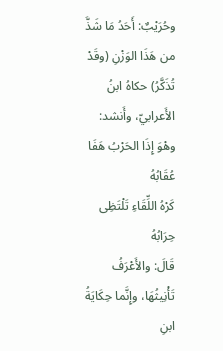وحُرَيْبٌ: أَحَدُ مَا شَذَّ من هَذَا الوَزْنِ (وقَدْ تُذَكَّرُ) حكاهُ ابنُ الأَعرابيّ، وأَنشد:
وهْوَ إِذَا الحَرْبُ هَفَا عُقَابُهُ
كَرْهُ اللِّقَاءِ تَلْتَظِى حِرَابُهُ
قَالَ: والأَعْرَفُ تَأْنِيثُهَا، وإِنَّما حِكَايَةُ ابنِ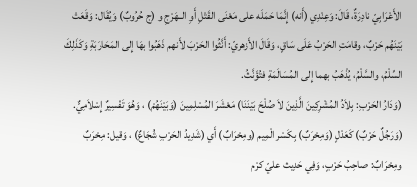الأَعْرَابِيّ نادِرَةٌ، قَالَ: وَعِنْدِي (أَنه) إِنَّمَا حَمَلَه على مَعْنَى القَتْلِ أَوِ الــهَرْجِ و (ج حُرُوبٌ) وَيُقَال: وَقَعَتْ بَيْنَهُم حَرْبٌ، وقامَتِ الحَرْبُ عَلَى سَاقٍ، وَقَالَ الأَزهريّ: أَنَّثُوا الحَرْبَ لأَنهم ذَهَبُوا بهَا إِلى المَحَارَبَةِ وَكَذَلِكَ السِّلْمُ، والسَّلْمُ، يُذْهَبُ بهما إِلى المُسَالَمَةِ فتُؤَنَّثُ.
(وَدَارُ الحَرْبِ: بِلاَدُ المُشْرِكِينَ الَّذِينَ لاَ صُلْحَ بَيْنَنَا) مَعْشَرَ المُسْلِمِينَ (وَبَيْنَهُمْ) ، وَهُوَ تَفْسِيرٌ إِسْلاَمِيٌّ.
(وَرَجُلٌ حَرْبٌ) كَعَدْلٍ (وَمِحْرَبٌ) بِكَسْر الْمِيم (ومِحْرَابٌ) أَي (شَدِيدُ الحَرْبِ شُجَاعٌ) ، وَقيل: مِحْرَبٌ ومِحْرَابٌ: صاحِبُ حَرْبٍ، وَفِي حَدِيث عليّ كرْم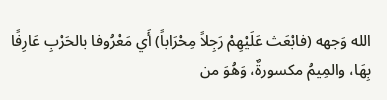الله وَجهه (فابْعَث عَلَيْهِمْ رَجِلاً مِحْرَاباً) أَي مَعْرُوفا بالحَرْبِ عَارِفًا بِهَا، والمِيمُ مكسورةٌ، وَهُوَ من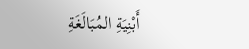أَبْنِيَةِ المُبَالَغَةِ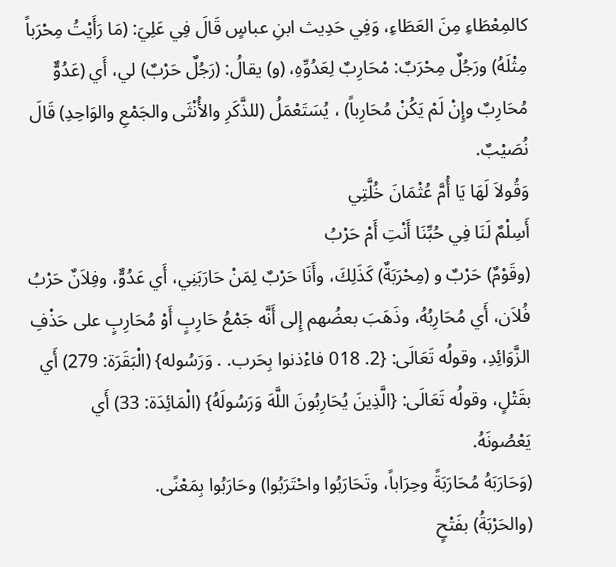كالمِعْطَاءِ مِنَ العَطَاءِ، وَفِي حَدِيث ابنِ عباسٍ قَالَ فِي عَلِيَ: (مَا رَأَيْتُ مِحْرَباً مِثْلَهُ) ورَجُلٌ مِحْرَبٌ: مْحَارِبٌ لِعَدُوِّهِ، (و) يقالُ: (رَجُلٌ حَرْبٌ) لي، أَي (عَدُوٌّ مُحَارِبٌ وإِنْ لَمْ يَكُنْ مُحَارِباً) ، يُسَتَعْمَلُ (للذَّكَرِ والأُنْثَى والجَمْعِ والوَاحِدِ) قَالَ نُصَيْبٌ.
وَقُولاَ لَهَا يَا أُمَّ عُثْمَانَ خُلَّتِي
أَسِلْمٌ لَنَا فِي حُبِّنَا أَنْتِ أَمْ حَرْبُ
(وقَوْمٌ) حَرْبٌ و (مِحْرَبَةٌ) كَذَلِكَ، وأَنَا حَرْبٌ لِمَنْ حَارَبَنِي، أَي عَدُوٌّ، وفِلاَنٌ حَرْبُ فُلاَن، أَي مُحَارِبُهُ، وذَهَبَ بعضُهم إِلى أَنَّه جَمْعُ حَارِبٍ أَوْ مُحَارِبٍ على حَذْفِ الزَّوَائِدِ، وقولُه تَعَالَى: {2. 018 فاءْذنوا بِحَرب. . وَرَسُوله} (الْبَقَرَة: 279) أَي بقَتْلٍ، وقولُه تَعَالَى: {الَّذِينَ يُحَارِبُونَ اللَّهَ وَرَسُولَهُ} (الْمَائِدَة: 33) أَي يَعْصُونَهُ.
(وَحَارَبَهُ مُحَارَبَةً وحِرَاباً، وتَحَارَبُوا واحْتَرَبُوا) وحَارَبُوا بِمَعْنًى.
(والحَرْبَةُ) بفَتْحٍ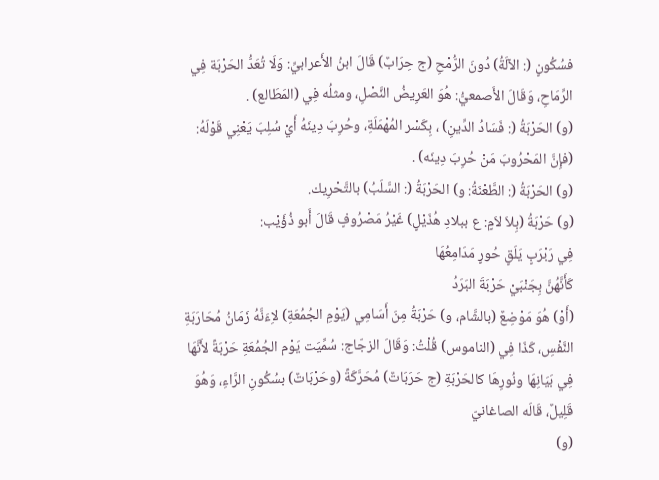فسُكُونٍ (: الآلَةُ) دُونَ الرُّمْحِ (ج حِرَابٌ) قَالَ ابنُ الأَعرابيِّ: وَلَا تُعَدُّ الحَرْبَة فِي الرِّمَاحِ، وَقَالَ الأَصمعيُّ: هُوَ العَرِيضُ النَّصْلِ، ومثلُه فِي (المَطَالع) .
(و) الحَرْبَةُ (: فَسَادُ الدِّينِ) ، بِكَسْر المُهْمَلَةِ، وحُرِبَ دِينَهُ أَيْ سُلِبَ يَعْنِي قَوْلَهُ: (فإِنَّ المَحْرُوبَ مَنْ حُرِبَ دِينَه) .
(و) الحَرْبَةُ (: الطَّعْنَةُ: و) الحَرْبَةُ (: السَّلَبُ) بالتَّحْرِيك.
(و) حَرْبَةُ (بِلاَ لاَمٍ: ع ببلادِ هُذَيْلٍ) غَيْرُ مَصْرُوفٍ قَالَ أَبو ذُؤَيْب:
فِي رَبْرَبٍ يَلَقٍ حُورٍ مَدَامِعُهَا
كَأَنَّهُنَّ بِجَنْبَيْ حَرْبَةَ البَرَدُ
(أَوْ) هُوَ مَوْضِعٌ (بالشَّام، و) حَرْبَةُ مِنَ أَسَامِي (يَوْمِ الجُمُعَةِ) لاِءَنَّهُ زَمَانُ مُحَارَبَةِ النَّفْسِ، كَذَا فِي (الناموس) قُلْتُ: وَقَالَ الزجّاج: سُمِّيَت يَوْم الجُمُعَةِ حَرْبَةً لأَنَّهَا فِي بَيَانِهَا ونُورِهَا كالحَرْبَةِ (ج حَرَبَاتٌ) مُحَرَّكَةً (وحَرْبَاتٌ) بسُكُونِ الرَّاءِ، وَهُوَ قَلِيلٌ، قَالَه الصاغانيّ
(و)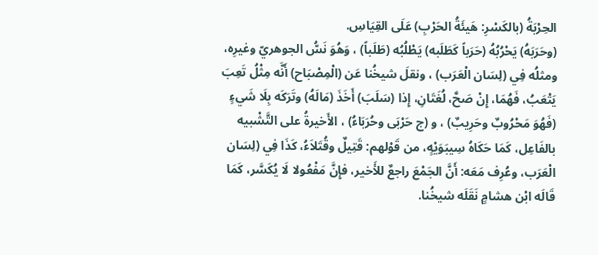الحِرْبَةُ (بالكَسْرِ: هَيئَةُ الحَرْبِ) عَلَى القِيَاسِ.
(وحَرَبَهُ) يَحْرُبُهُ (حَرَباً كَطَلَبه) يَطْلُبُه (طَلَباً) ، وَهُوَ نَسُّ الجوهريّ وغيرِه، ومثلُه فِي (لِسَان الْعَرَب) ، ونقلَ شيخُنا عَن (الْمِصْبَاح) أَنَّه مِثْلُ تَعِبَ يَتْعَبُ، فَهُمَا، إِنْ صَحَّ، لُغَتَانِ، إِذا (سَلَبَ) أَخَذَ (مَالَهُ) وتَرَكَه بِلَا شَيءٍ (فَهُوَ مَحْرُوبٌ وحَرِيبٌ) ، و (ج حَرْبَى وحُرَبَاءُ) ، الأَخيرةُ على التَّشْبيه بالفَاعِل، كَمَا حَكَاهُ سِيبَوَيْهٍ، من قَوْلهم: قَتِيلٌ وقُتَلاَءُ، كَذَا فِي (لِسَان الْعَرَب، وعُرِف مَعَه: أَنَّ الجَمْعَ راجعٌ للأَخير، فإِنَّ مَفْعُولا لَا يُكَسَّر، كَمَا قَالَه ابْن هشامٍ نَقَلَه شيخُنا.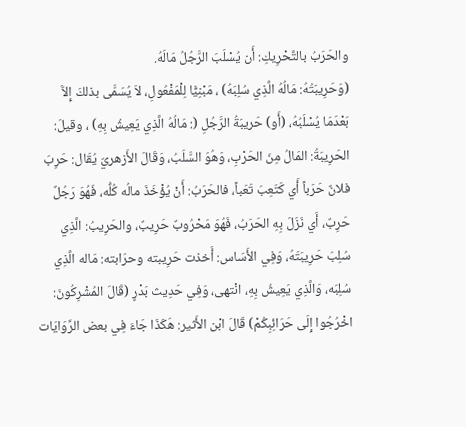والحَرَبُ بالتَّحْرِيكِ: أَن يُسْلَبَ الرَّجُلُ مَالَهُ.
(وَحَرِيبَتُهُ: مَالُهُ الَّذِي سُلِبَهُ) ، مَبْنِيًّا لِلْمَفْعُولِ، لاَ يُسَمَّى بذلكَ إِلاَّ بَعْدَمَا يُسْلَبُهُ، (أَو) حَريبَةُ الرَّجُلِ (: مَالُهُ الَّذِي يَعِيشُ بِهِ) ، وقيلَ: الحَرِيبَةُ: المَالُ مِنَ الحَرْبِ، وَهُوَ السَّلَبُ، وَقَالَ الأَزهريّ يُقَال: حَرِبَ فلانٌ حَرَباً أَي كَتَعِبَ تَعَباً، فالحَرَبُ: أَنْ يُؤْخَذَ مالُه كُلُّه، فَهُوَ رَجُلٌ حَرِبٌ، أَي نَزَلَ بِهِ الحَرَبُ، فَهُوَ مَحْرُوبٌ حَرِيبٌ، والحَرِيبُ: الَّذِي سُلِبَ حَرِيبَتَهُ، وَفِي الأَسَاس: أَخذت حَرِيبته وحرَابته: مَاله الَّذِي سُلِبَه، وَالَّذِي يَعِيشُ بِهِ، انْتهى، وَفِي حَدِيث بَدْرٍ (قَالَ المُشْرِكُونَ: اخْرُجُوا إِلَى حَرَائِبِكُمْ) قَالَ ابْن الأَثير: هَكَذَا جَاءَ فِي بعض الرِّوَايَات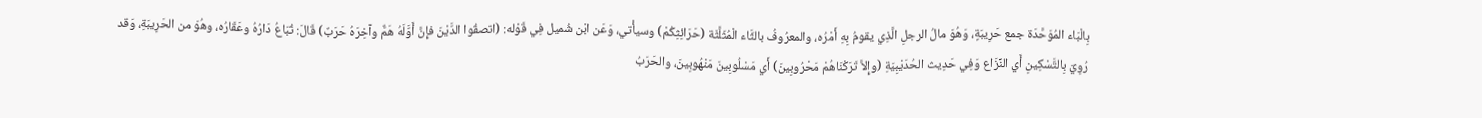بِالْبَاء المُوَحَّدَة جمع حَرِيبَةٍ، وَهُوَ مالُ الرجلِ الَّذِي يقومُ بِهِ أَمْرُه، والمعرُوفُ بالثَّاء الْمُثَلَّثَة (حَرَائِثِكُمْ) وسيأْتي، وَعَن ابْن شُميل فِي قَوْله: (اتصقُوا الدَّيْنَ فإِنَّ أَوَّلَهُ هَمٌّ وآخِرَهُ حَرَبٌ) قَالَ: تُبَاعُ دَارُهُ وعَقَارُه، وهُوَ من الحَرِيبَةِ، وَقد رُوِيَ بِالتَّسْكِينِ أَي النِّزَاع وَفِي حَدِيث الحُدَيْبِيَةِ (وإِلاَّ تَرَكْنَاهُمْ مَحْرُوبِينَ) أَي مَسْلُوبِينَ مَنْهُوبِينَ، والحَرَبُ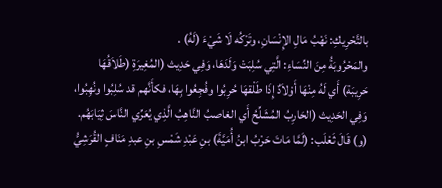بالتَّحْرِيكِ: نَهْبُ مَالِ الإِنْسَانِ، وتَرْكُه لَا شَيْءَ (لَهُ) .
والمَحْرُوبَةُ مِنَ النِّسَاءِ: الَّتِي سُلِبَتْ وَلَدَهَا، وَفِي حَدِيث (المُغِيرَةِ (طَلاَقُهَا حَرِيبَة) أَي لَهُ مِنْهَا أَوْلاَدٌ إِذَا طَلْقهَا حُرِبُوا وفُجِعُوا بِهَا، فكأَنَّهم قد سُلِبُوا ونُهِبُوا، وَفِي الحَدِيث (الحَارِبُ المُشَلِّحُ أَي الغاصبُ النَّاهِبُ الَّذِي يُعَرِّي النَّاسَ ثِيَابَهُم.
(و) قَالَ ثَعْلَب: (لَمَّا مَاتَ حَرْبُ ابنُ أُمَيَّةَ) بنِ عَبْدِ شَمْسِ بنِ عبدِ مَنَافٍ القُرَشِيُّ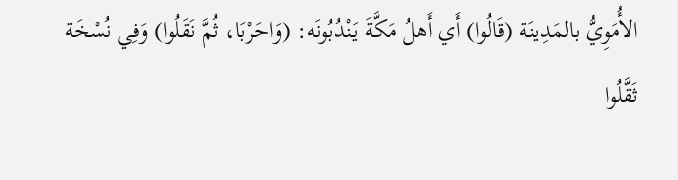الأُمَوِيُّ بالمَدِينَة (قَالُوا) أَي أَهلُ مَكَّةَ يَنْدُبُونَه: (وَاحَرْبَا، ثُمَّ نَقَلُوا) وَفِي نُسْخَة ثَقَّلُوا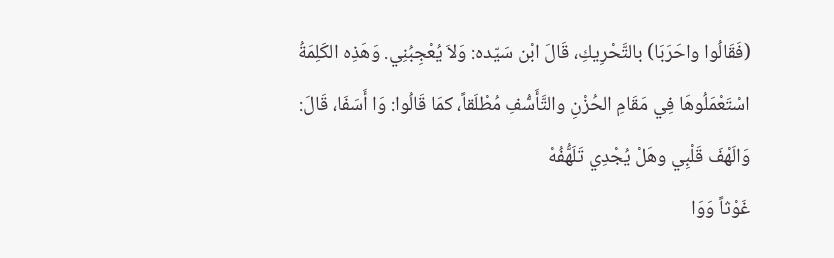(فَقَالُوا واحَرَبَا) بالتَّحْرِيكِ، قَالَ ابْن سَيّده: وَلاَ يُعْجِبُنِي. وَهَذِه الكَلِمَةُ اسْتَعْمَلُوهَا فِي مَقَامِ الحُزْنِ والتَّأَسُّفِ مُطْلَقاً، كمَا قَالُوا: وَا أَسَفَا، قَالَ:
وَالَهْفَ قَلْبِي وهَلْ يُجْدِي تَلَهُّفُهْ
غَوْثاً وَوَا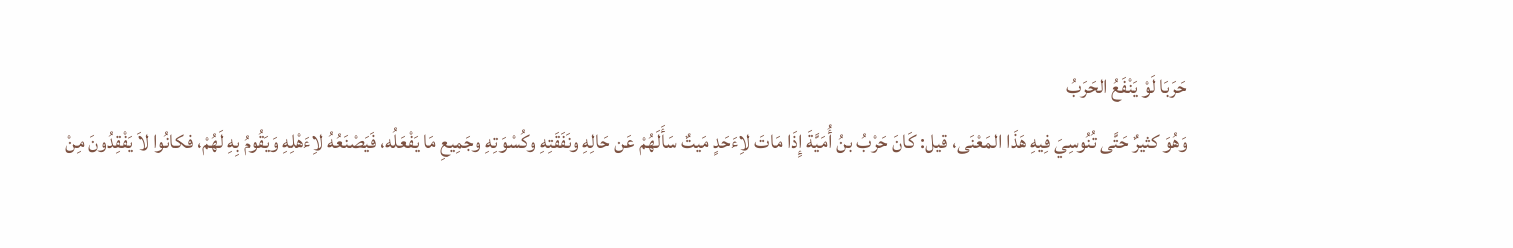حَرَبَا لَوْ يَنْفَعُ الحَرَبُ
وَهُوَ كثيرٌ حَتَّى تُنُوسِيَ فِيهِ هَذَا المَعْنَى، قيل: كَانَ حَرْبُ بنُ أُمَيَّةَ إِذَا مَاتَ لاِءَحَدٍ مَيتٌ سَأَلَهُمْ عَن حَالِهِ ونَفَقَتِهِ وكُسْوَتِهِ وجَمِيعِ مَا يَفْعَلُه، فَيَصْنَعُهُ لاِءَهْلِهِ وَيَقُومُ بِهِ لَهُمْ، فكانُوا لاَ يَفْقِدُونَ مِنْ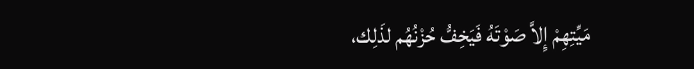مَيِّتِهِمْ إِلاَّ صَوْتَهُ فَيَخِفُّ حُزْنُهُم لذَلِك،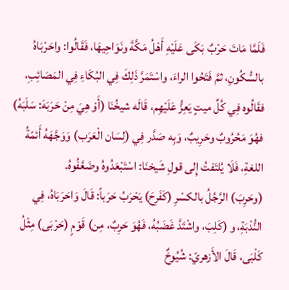فَلَمَّا مَاتَ حَرْبٌ بَكَى عَلَيْهِ أَهْلُ مَكَّةَ ونَوَاحِيهَا، فَقَالُوا: واحَرْبَاهُ بالسُّكُونِ، ثمَّ فَتَحُوا الراءَ، واسْتَمَرَّ ذَلِكَ فِي البُكَاءِ فِي المَصَائِبِ، فقَالُوه فِي كُلِّ ميتٍ يَعِزُّ عَلَيْهِم، قَالَه شيخُنَا (أَوْ هِيَ مِنْ حَرَبَهَ: سَلَبَهُ) فهُوَ مَحُرُوبٌ وحَرِيبٌ، وَبِه صَدَّر فِي (لِسَان الْعَرَب) وَوَجَّهَهُ أَئمّةُ اللغةِ، فَلَا يُلتَفتُ إِلى قولِ شَيخنَا: اسْتَبْعَدُوهُ وضَعَّفُوهُ.
(وحَرِبَ) الرَّجُلُ بالكسْرِ (كَفَرِحَ) يَحْرَبُ حَرَباً: قَالَ وَاحَرَبَاهُ، فِي النُّدْبَةِ، و (كَلِبَ، واشْتَدَّ غَضَبُهُ، فَهُوَ حَرِبٌ، مِن) قَوْمٍ (حَرْبَى) مِثْلُ كَلْبَى، قَالَ الأَزهريّ: شُيُوخٌ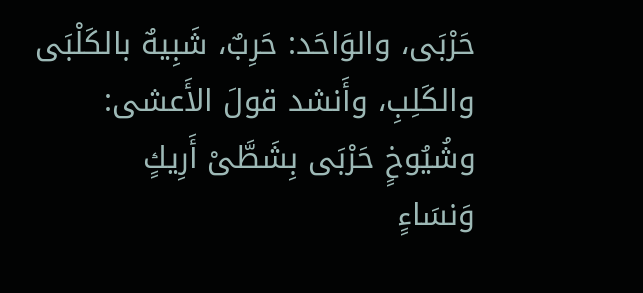حَرْبَى، والوَاحَد: حَرِبٌ، شَبِيهٌ بالكَلْبَى والكَلِبِ، وأَنشد قولَ الأَعشى:
وشُيُوخٍ حَرْبَى بِشَطَّىْ أَرِيكٍ
وَنسَاءٍ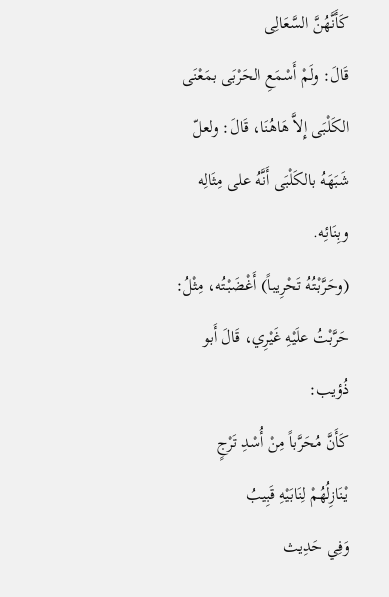كَأَنَّهُنَّ السَّعَالِى
قَالَ: ولَمْ أَسْمَعِ الحَرْبَى بمَعْنَى الكَلْبَى إِلاَّ هَاهُنَا، قَالَ: ولعلّ شَبَهَهُ بالكَلْبَى أَنَّهُ على مِثَالِه وبِنَائِه.
(وحَرَّبْتُهُ تَحْرِيباً) أَغْضَبْتُه، مِثْلُ: حَرَّبْتُ علَيْهِ غَيْرِي، قَالَ أَبو ذُؤيب:
كَأَنَّ مُحَرَّباً مِنْ أُسْدِ تَرْجٍ
يْنَازِلُهُمْ لِنَابَيْهِ قَبِيبُ
وَفِي حَدِيث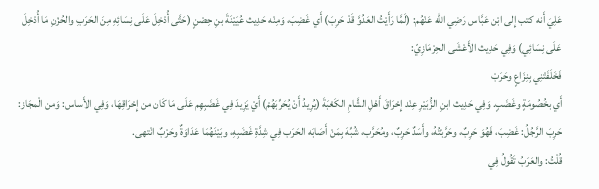عَلِيَ أَنه كتب إِلى ابْن عَبَّاس رَضِي الله عَنْهُم: (لَمَّا رَأَيْتُ العَدُوَّ قَدْ حَرِبَ) أَي غَضِبَ، وَمِنْه حَدِيث عُيَيْنَةَ بنِ حِصْنٍ (حَتَّى أُدْخِلَ عَلَى نِسَائِهِ مِنَ الحَرَبِ والحُزْنِ مَا أُدْخِلَ عَلَى نِسَائِي) وَفِي حَدِيث الأَعْشَى الحِرْمَازِيّ:
فَخَلَفَتْنِي بِنِزَاعٍ وحَرَبْ
أَي بخُصُومَةٍ وغَضَبٍ. وَفِي حَدِيث ابنِ الزُّبَيْرِ عِنْد إِحْرَاقَ أَهْلِ الشَّامِ الكَعْبَةَ (يُرِيدُ أَنْ يُحَرِّبَهُمْ) أَيْ يَزِيدَ فِي غَضَبِهِم عَلَى مَا كَان من إِحْرَاقِهَا، وَفِي الأَساس: وَمن الْمجَاز: حَرِبَ الرَّجُلُ: غَضِبَ، فَهُوَ حَرِبٌ، وحَرَّبْتُهُ، وأَسَدٌ حَرِبٌ، ومُحَرَّب، شُبِّهَ بِمَنْ أَصَابَه الحَرَب فِي شِدَّةِ غَضَبِهِ، وبَيْنَهُمَا عَدَاوَةٌ وحَرْبٌ انْتهى.
قُلْتُ: والعَرَبُ تَقُولُ فِي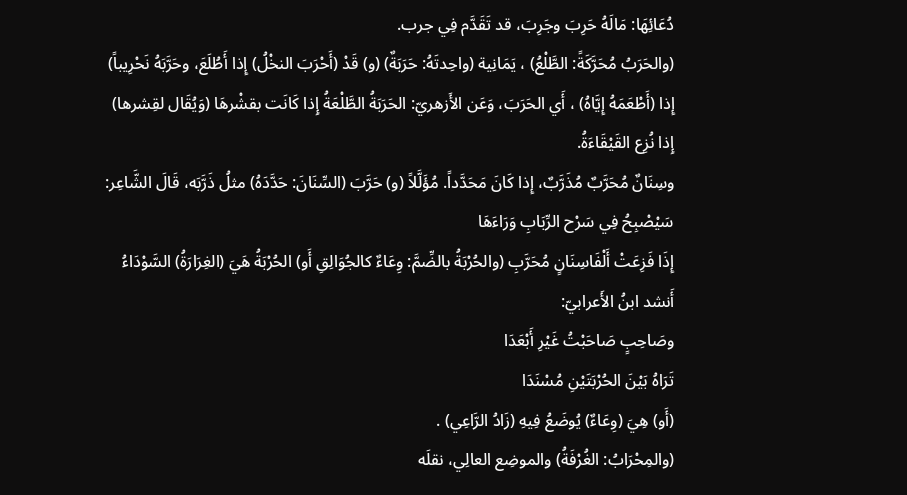دُعَائِهَا: مَالَهُ حَرِبَ وجَرِبَ، قد تَقَدَّم فِي جرب.
(والحَرَبُ مُحَرَّكَةً: الطَّلْعُ) ، يَمَانِية (واحِدتَهُ: حَرَبَةٌ) (و) قَدْ (أَحْرَبَ النخْلُ) إِذا أَطُلَعَ، وحَرَّبَهُ نَحْرِيباً) إِذا (أَطْعَمَهُ إِيَّاهُ) ، أَي الحَرَبَ، وَعَن الأَزهريّ: الحَرَبَةُ الطَّلْعَةُ إِذا كَانَت بقشْرهَا (وَيُقَال لقِشرها) إِذا نُزِع القَيْقَاءَةُ.
وسِنَانٌ مُحَرَّبٌ مُذَرَّبٌ، إِذا كَانَ مَحَدَّداً. مُؤَلَّلاً (و) حَرَّبَ (السِّنَانَ: حَدَّدَهُ) مثلُ ذَرَّبَه، قَالَ الشَّاعِر:
سَيْصْبِحُ فِي سَرْح الرِّبَابِ وَرَاءَهَا
إِذَا فَزِعَتْ أَلْفَاسِنَانٍ مُحَرَّبِ (والحُرْبَةُ بالضِّمَّ: وِعَاءٌ كالجُوَالِقِ أَو) الحُرْبَةُ هَيَ (الغِرَارَةُ) السَّوْدَاءُ أَنشد ابنُ الأَعرابيّ:
وصَاحِبٍ صَاحَبْتُ غَيْرِ أَبْعَدَا
تَرَاهُ بَيْنَ الحُرْبَتَيْنِ مُسْنَدَا
(أَو) هِيَ (وِعَاءٌ) يُوضَعُ فِيهِ (زَادُ الرَّاعِي) .
(والمِحْرَابُ: الغُرْفَةُ) والموضِع العالِي، نقلَه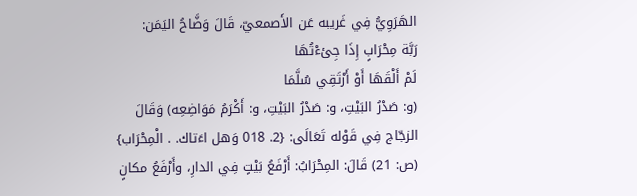الهَرَوِيُّ فِي غَريبه عَن الأَصمعيّ، قَالَ وَضَّاحُ اليَمَن:
رَبَّة مِحْرَابٍ إِذَا جِئءْتُهَا
لَمْ أَلْقَهَا أَوْ أَرْتَقِي سُلَّمَا
(و: صَدْرُ البَيْتِ، و: صَدْرُ البَيْتِ، و: أَكْرَمُ مَوَاضِعِه) وَقَالَ الزجّاج فِي قَوْله تَعَالَى: {2. 018 وَهل اءَتاك. . الْمِحْرَاب} (ص: 21) قَالَ: المِحْرَابُ: أَرْفَعُ بَيْتٍ فِي الدارِ، وأَرْفَعُ مكانٍ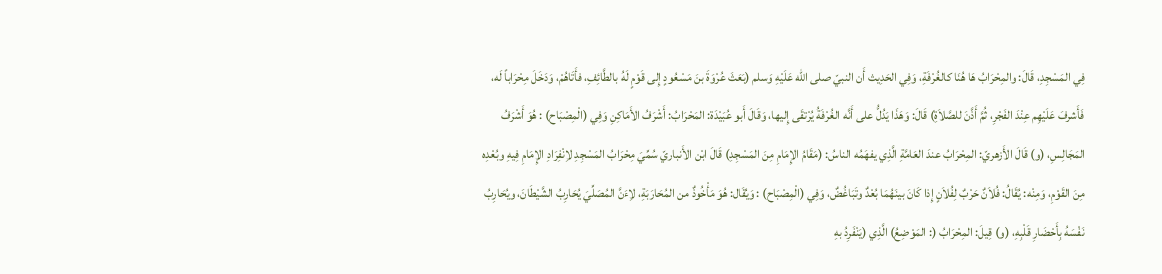فِي المَسْجِدِ، قَالَ: والمِحْرَابُ هَا هُنَا كالغُرْفَةِ، وَفِي الحَدِيث أَن النبيّ صلى الله عَلَيْهِ وَسلم (بَعَثَ عُرْوَةَ بنَ مَسْعُودٍ إِلى قَوْمٍ لَهُ بالطَّائِفِ، فأَتَاهُمْ، وَدَخَلَ مِحْرَاباً لَه، فَأَشرفَ عَلَيْهِم عِنْدَ الفَجْرِ، ثُمَّ أَذَّنَ للصَّلاَةِ) قَالَ: وَهَذَا يَدُلُّ على أَنَّه الغُرْفَةُ يُرْتقَى إِليها، وَقَالَ أَبو عُبَيْدَة: المَحْرَابُ: أَشْرَفُ الأَمَاكِنِ وَفِي (الْمِصْبَاح) : هُوَ أَشْرَفُ المَجَالِسِ، (و) قَالَ الأَزهريّ: المِحْرَابُ عندَ العَامَّةِ الَّذِي يفهَمُه الناسُ: (مَقَامُ الإِمَامِ مِنَ المَسْجِدِ) قَالَ ابْن الأَنباريّ سُمِّيَ مِحْرَابُ المَسْجِدِ لاِنْفِرَادِ الإِمَامِ فِيهِ وبُعْدِه مِنَ القَوْمِ، وَمِنْه: يُقَالُ: فُلاَنٌ حَرْبٌ لِفُلاَنٍ إِذا كَانَ بينَهُمَا بُعْدٌ وتَبَاغُضٌ، وَفِي (الْمِصْبَاح) : وَيُقَال: هُوَ مَأْخُوذٌ من المُحَارَبَةِ، لاِءَنَّ المُصَلِّيَ يُحَارِبُ الشَّيْطَانَ، ويُحَارِبُ نَفْسَهُ بِأَحْضَارِ قَلْبِهِ، (و) قِيلَ: المِحْرَابُ (: المَوْضِعُ) الَّذِي (يَنْفَرِدُ بهِ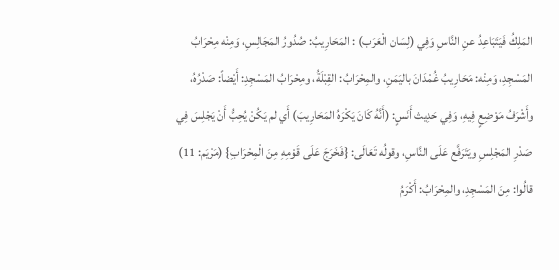المَلِكُ فَيَتَبَاعِدُ عنِ النَّاسِ وَفِي (لِسَان الْعَرَب) : المَحَارِيبُ: صُدُورُ المَجَالِسِ، وَمِنْه مِحْرَابُ المَسْجِدِ، وَمِنْه: مَحَارِيبُ غُمْدَانَ باليَمَنِ، والمِحْرَابُ: القِبْلَةُ، ومِحْرَابُ المَسْجِدِ: أَيْضاً: صَدْرُهُ، وأَشْرَفُ مَوْضِعٍ فِيهِ، وَفِي حَدِيث أَنَسٍ: (أَنَّهُ كَانَ يَكْرَهُ المَحَارِيبَ) أَي لم يَكُنْ يُحِبُّ أَنْ يَجْلِسَ فِي صَدْرِ المَجْلِسِ ويَتَرَفَّع عَلَى النَّاسِ، وقولُه تَعَالَى: {فَخَرَجَ عَلَى قَوْمِهِ مِنَ الْمِحْرَابِ} (مَرْيَم: 11) قالُوا: مِنَ المَسْجِدِ، والمِحْرَابُ: أَكْرَمُ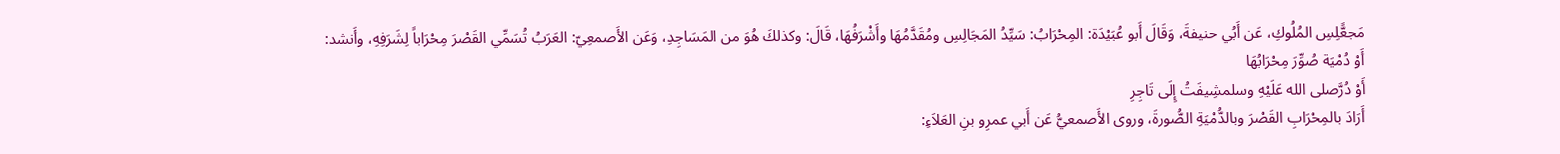مَجعًّلِسِ المُلُوكِ، عَن أَبُي حنيفةَ، وَقَالَ أَبو عُبَيْدَة: المِحْرَابُ: سَيِّدُ المَجَالِسِ ومُقَدَّمُهَا وأَشْرَفُهَا، قَالَ: وكذلكَ هُوَ من المَسَاجِدِ، وَعَن الأَصمعِيّ: العَرَبُ تُسَمِّي القَصْرَ مِحْرَاباً لِشَرَفِهِ، وأَنشد:
أَوْ دُمْيَة صُوِّرَ مِحْرَابُهَا
أَوْ دُرَّصلى الله عَلَيْهِ وسلمشِيفَتُ إِلَى تَاجِرِ
أَرَادَ بالمِحْرَابِ القَصْرَ وبالدُّمْيَةِ الصُّورةَ، وروى الأَصمعيُّ عَن أَبي عمرِو بنِ العَلاَءِ: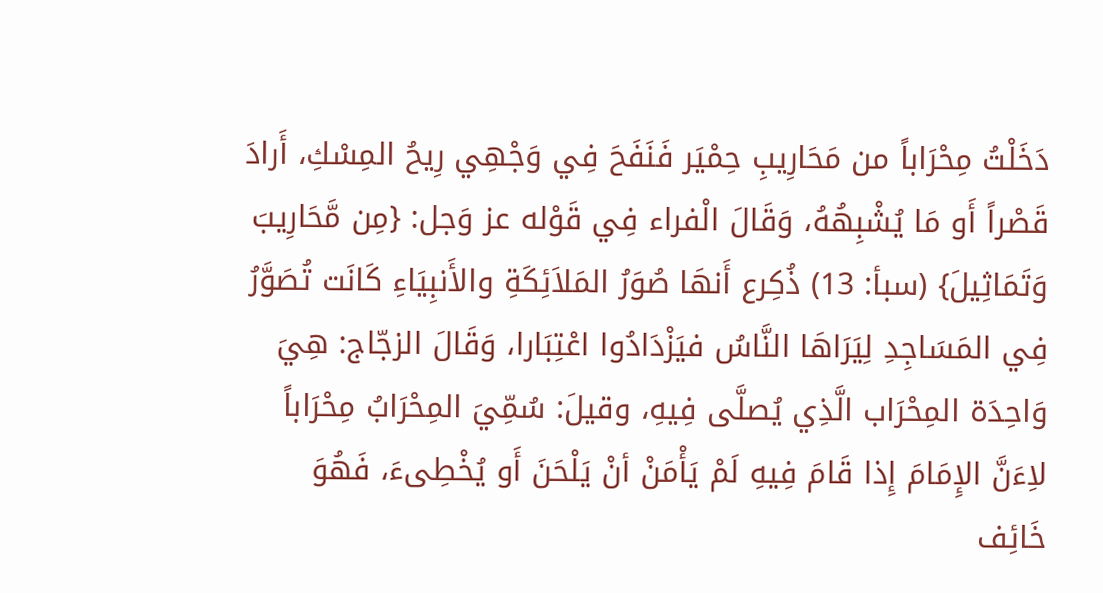دَخَلْتُ مِحْرَاباً من مَحَارِيبِ حِمْيَر فَنَفَحَ فِي وَجْهِي رِيحُ المِسْكِ، أَرادَ قَصْراً أَو مَا يُشْبِهُهُ، وَقَالَ الْفراء فِي قَوْله عز وَجل: {مِن مَّحَارِيبَ وَتَمَاثِيلَ} (سبأ: 13) ذُكِرع أَنهَا صُوَرُ المَلاَئِكَةِ والأَنبِيَاءِ كَانَت تُصَوَّرُ فِي المَسَاجِدِ لِيَرَاهَا النَّاسُ فيَزْدَادُوا اعْتِبَارا، وَقَالَ الزجّاج: هِيَ وَاحِدَة المِحْرَاب الَّذِي يُصلَّى فِيهِ، وقيلَ: سُمِّيَ المِحْرَابُ مِحْرَاباً لاِءَنَّ الإِمَامَ إِذا قَامَ فِيهِ لَمْ يَأْمَنْ أنْ يَلْحَنَ أَو يُخْطِىءَ، فَهُوَ خَائِف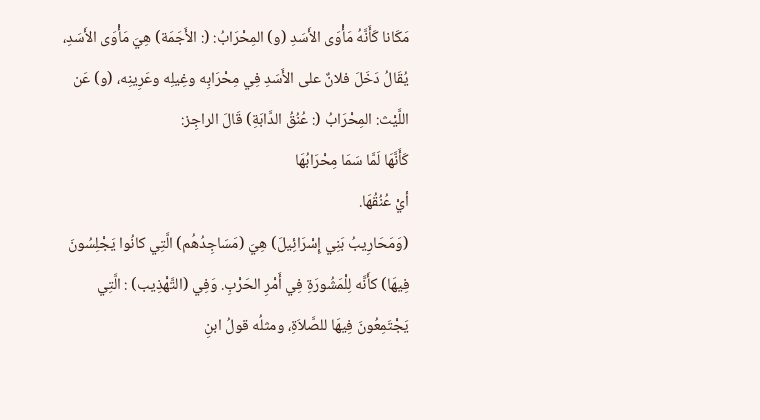مَكَانا كَأَنَّهُ مَأْوَى الأَسَدِ (و) المِحْرَابُ: (: الأَجَمَة) هِيَ مَأْوَى الأَسَدِ، يُقَالُ دَخَلَ فلانٌ على الأَسَدِ فِي مِحْرَابِه وغِيلِه وعَرِينِه، (و) عَن اللَّيْث: المِحْرَابُ (: عُنُقُ الدَّابَةِ) قَالَ الراجِز:
كَأَنَّهَا لَمَّا سَمَا مِحْرَابُهَا
أيْ عُنُقُهَا.
(وَمَحَارِيبُ بَنِي إِسْرَائِيلَ) هِيَ (مَسَاجِدُهُم) الَّتِي كانُوا يَجْلِسُونَ فِيهَا) كأَنَّه لِلْمَشُورَةِ فِي أَمْرِ الحَرْبِ. وَفِي (التَّهْذِيب) : الَّتِي يَجْتَمِعُونَ فِيهَا للصَّلاَةِ، ومثلُه قولُ ابنِ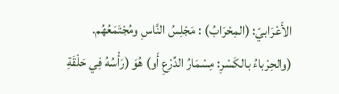الأَعْرَابيّ: (المِحْرَابُ) : مَجْلِسُ النَّاسِ ومُجْتَمَعُهُم.
(والحِرْباءُ بالكَسْرِ: مِسْمَارُ الدِّرْعِ أَو) هُوَ (رَأْسُهُ فِي حَلْقَةِ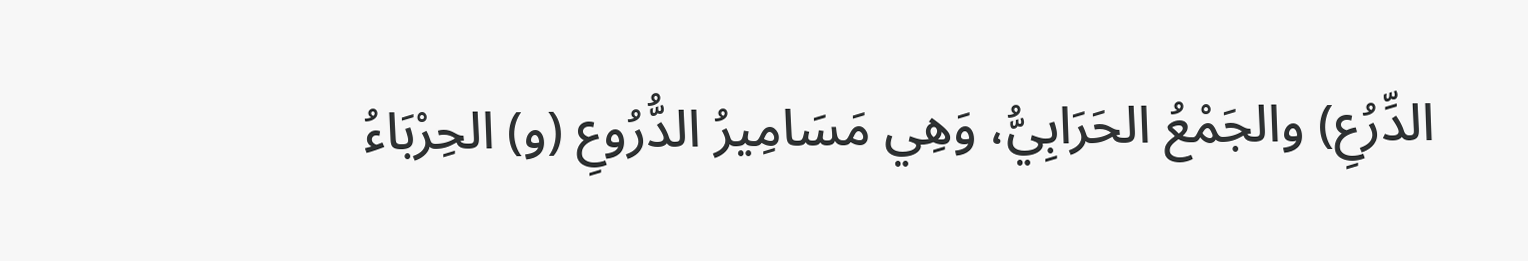الدِّرُعِ) والجَمْعُ الحَرَابِيُّ، وَهِي مَسَامِيرُ الدُّرُوعِ (و) الحِرْبَاءُ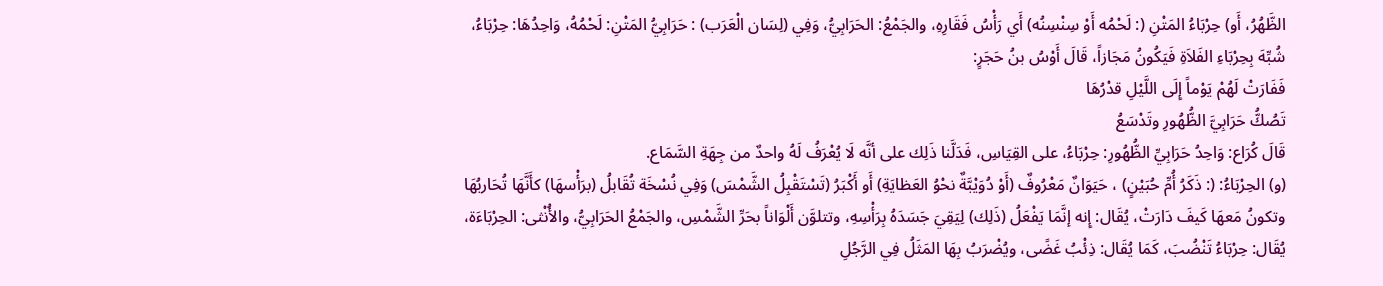الظَّهُرُ، أَو) حِرْبَاءُ المَتْنِ (: لَحْمُه أَوْ سِنْسِنُه) أَي رَأْسُ فَقَارِهِ، والجَمْعُ: الحَرَابِيُّ، وَفِي (لِسَان الْعَرَب) : حَرَابِيُّ المَتْنِ: لَحْمُهُ، وَاحِدُهَا: حِرْبَاءُ، شُبِّهَ بِحِرْبَاءِ الفَلاَةِ فَيَكُونُ مَجَازاً، قَالَ أَوْسُ بنُ حَجَرٍ:
فَفَارَتْ لَهُمْ يَوْماً إِلَى اللَّيْلِ قدْرُهَا
تَصُكُّ حَرَابِيَّ الظُّهُورِ وتَدْسَعُ
قَالَ كُرَاع: وَاحِدُ حَرَابِيِّ الظُّهُورِ: حِرْبَاءُ، على القِيَاسِ، فَدَلَّنا ذَلِك على أنَّه لَا يُعْرَفُ لَهُ واحدٌ من جِهَةِ السَّمَاع.
(و) الحِرْبَاءُ: (: ذَكَرُ أُمِّ حُبَيْنٍ) ، حَيَوَانٌ مَعْرُوفٌ (أَوْ دُوَيْبَّةٌ نحْوُ العَظايَةِ) أَو أَكْبَرُ (تَسْتَقْبِلُ الشَّمْسَ) وَفِي نُسْخَة تُقَابلُ (برَأْسهَا) كأَنَّهَا تُحَاربُهَا وتكونُ مَعهَا كَيفَ دَارَتْ، يُقَال: إِنه إنَّمَا يَفْعَلُ (ذَلِك) لِيَقِيَ جَسَدَهُ بِرَأْسِهِ، وتتلوَّن أَلْوَاناً بحَرِّ الشَّمْسِ، والجَمْعُ الحَرَابِيُّ، والأُنْثى: الحِرْبَاءَة، يُقَال: حِرْبَاءُ تَنْضُبَ، كَمَا يُقَال: ذِئْبُ غَضًى، ويُضْرَبُ بِهَا المَثَلُ فِي الرَّجُلِ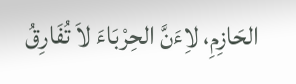الحَازِمِ، لاِءَنَّ الحِرْبَاءَ لاَ تُفَارِقُ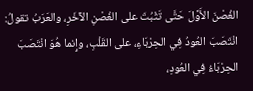الغُصْنَ الأَوَّلَ حَتَّى تَثْبُتَ على الغُصْنِ الآخَرِ، والعَرَبُ تقولُ: انْتَصَبَ العُودُ فِي الحِرْبَاءِ، على القَلْبِ، وإِنما هُوَ انْتَصَبَ الحِرْبَاءُ فِي العُودِ،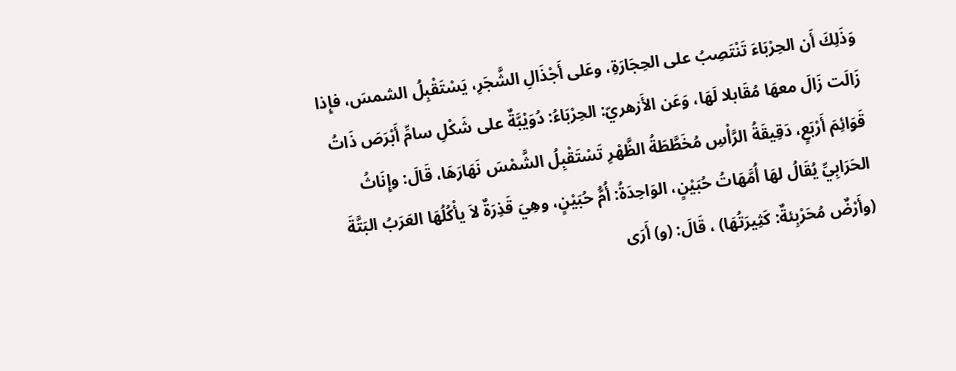وَذَلِكَ أَن الحِرْبَاءَ تَنْتَصِبُ على الحِجَارَةِ، وعَلى أَجْذَالِ الشَّجَرِ، يَسْتَقْبِلُ الشمسَ، فإِذا زَالَت زَالَ معهَا مُقَابلا لَهَا، وَعَن الأَزهريّ: الحِرْبَاءُ: دُوَيْبَّةٌ على شَكْلِ سامِّ أَبْرَصَ ذَاتُ قَوَائِمَ أَرْبَعٍ، دَقِيقَةُ الرَّأْسِ مُخَطَّطَةُ الظَّهْرِ تَسْتَقْبِلُ الشَّمْسَ نَهَارَهَا، قَالَ: وإِنَاثُ الحَرَابِيِّ يُقَالُ لهَا أُمَّهَاتُ حُبَيْنٍ، الوَاحِدَةُ: أُمُّ حُبَيْنٍ، وهِيَ قَذِرَةٌ لاَ يأْكُلُهَا العَرَبُ البَتَّةَ (وأَرْضٌ مُحَرْبِئةٌ: كَثِيرَتُهَا) ، قَالَ: (و) أَرَى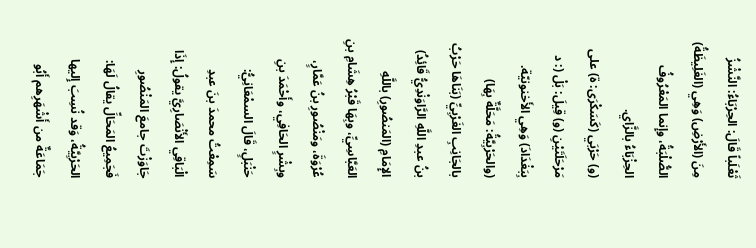ثَعْلَباً قَالَ: الحِرْبَاءُ: النَّشْزُ مِنَ (الأَرْضِ) وَهِي (الغَلِيظَةُ) الصُّلْبَةُ، وإِنما المَعْرُوفُ الحِزْبَاءُ بالزَّاي.
(و) حَرْبَي (كَسَكْرَى: ة) على مَرْحَلَتَيْنِ (و) قِيلَ: بَلْ (: د بِبَغْدَادَ) وَهِي الأَخنونيّة.
(والحَرْبِيَّةُ: مَحَلَّةٌ بِهَا) بالجَانِبِ الغَرْبِيِّ (بَنَاهَا حَرْبُ بنُ عبدِ اللَّهِ الرَّاوَنْدِيُّ قَائِدُ) الإِمَامِ (المَنصُورِ) باللَّهِ العَبَّاسِيِّ، وبِهَا قَبْرُ هِشَامِ بنِ عُرْوَةَ، ومَنْصُورِ بنُ عَمَّارٍ، وبِشْرٍ الحَافِي، وأَحْمَدَ بنِ حَنْبَلٍ، قَالَ السمْعَانِيُّ: سَمِعْتُ محمدَ بنَ عبدِ الْبَاقِي الأَنْصَارِيَّ يقولُ: إِذَا جَاوَزْتَ جامعَ المَنْصُورِ فَجَمِيعُ المَحَالِّ يقالُ لَهَا: الحَرْبِيَّةُ، وَقد نُسِبَ إِليها جَمَاعَةٌ من أَشْهَرِهم أَبُو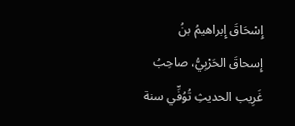إِسْحَاقَ إِبراهيمُ بنُ إِسحاقَ الحَرْبِيُّ، صاحِبُ غَرِيب الحديثِ تُوُفِّي سنة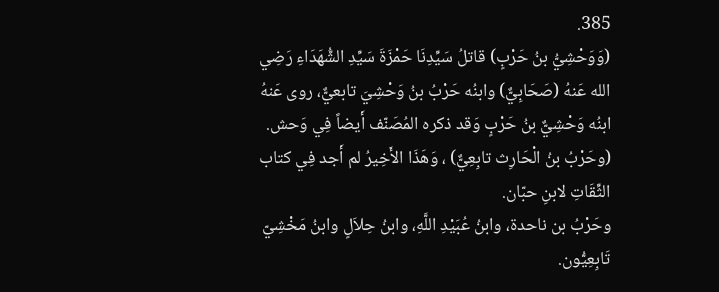385.
(وَوَحْشِيُّ بنُ حَرْبٍ) قاتلُ سَيِّدِنَا حَمْزَةَ سَيِّدِ الشُّهَدَاءِ رَضِي الله عَنهُ (صَحَابِيٌّ) وابنُه حَرْبُ بنُ وَحْشِيَ تابعيٌّ، روى عَنهُ ابنُه وَحْشِيٌّ بنُ حَرْبٍ وَقد ذكره المُصَنّف أَيضاً فِي وَحش.
(وحَرْبُ بنُ الْحَارِث تابِعِيٌّ) ، وَهَذَا الأَخِيرُ لم أَجد فِي كتاب الثِّقَاتِ لابنِ حبّان.
وحَرْبُ بن ناحدة، وابنُ عُبَيْدِ اللَّهِ، وابنُ حِلاَلٍ وابنُ مَخْشِيّ تَابِعِيُّون.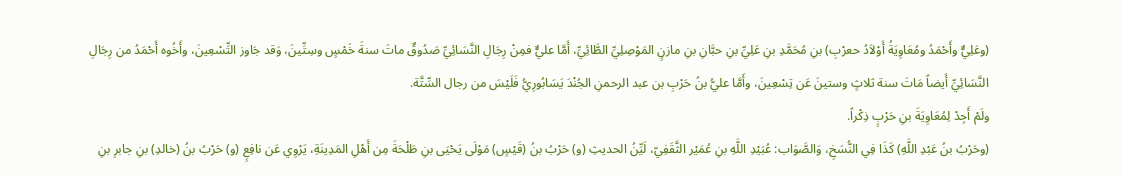(وعَلِيٌّ وأَحْمَدُ ومُعَاوِيَةُ أَوْلاَدُ حعرْبِ) بنِ مُحَمَّدِ بنِ عَلِيِّ بنِ حبَّانِ بنِ مازنٍ المَوْصِلِيِّ الطَّائِيِّ، أَمَّا عليٌّ فمِنْ رِجَالِ النَّسَائِيِّ صَدُوقٌ ماتَ سنةَ خَمْسٍ وسِتِّينَ، وَقد جَاوز التِّسْعِينَ، وأَخُوه أَحْمَدُ من رِجَالِ النَّسَائِيِّ أَيضاً مَاتَ سنة ثلاثٍ وستينَ عَن تِسْعِينَ، وأَمَّا عليُّ بنُ حَرْبِ بن عبد الرحمنِ الجُنْدَ يَسَابُورِيُّ فَلَيْسَ من رجال السِّتَّة.
ولَمْ أَجِدْ لِمُعَاوِيَةَ بنِ حَرْبٍ ذِكْراً.
(وحَرْبُ بنُ عَبْدِ اللَّهِ) كَذَا فِي النُّسَخِ، وَالصَّوَاب: عُبَيْدِ اللَّهِ بنِ عُمَيْر الثَّقَفِيّ، لَيِّنُ الحديثِ (و) حَرْبُ بنُ (قَيْسٍ) مَوْلَى يَحْيَى بنِ طَلْحَةَ مِن أَهْلِ المَدِينَةِ، يَرْوِي عَن نافِعٍ (و) حَرْبُ بنُ (خالدِ) بنِ جابرِ بنِ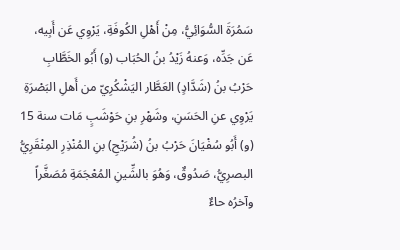سَمُرَةَ السُّوَائِيُّ، مِنْ أَهْلِ الكُوفَةِ، يَرْوِي عَن أَبِيه، عَن جَدِّه، وَعنهُ زَيْدُ بنُ الحُبَاب (و) أَبُو الخَطَّابِ حَرْبُ بنُ (شَدَّادٍ) العَطَّار اليَشْكُرِيّ من أَهلِ البَصْرَةِ يَرْوِي عنِ الحَسَنِ، وشَهْرِ بنِ حَوْشَبٍ مَات سنة 15 (و) أَبُو سُفْيَانَ حَرْبُ بنُ (شُرَيْحِ) بنِ المُنْذِرِ المِنْقَرِيُّ البصرِيُّ، صَدُوقٌ، وَهُوَ بالشِّينِ المُعْجَمَةِ مُصَغَّراً وآخرُه حاءٌ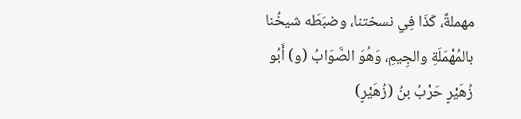مهملةٌ، كَذَا فِي نسختنا، وضبَطَه شيخُنا بالمُهْمَلَةِ والجِيمِ، وَهُوَ الصَّوَابُ (و) أَبُو زُهَيْرٍ حَرْبُ بنُ (زُهَيْرٍ)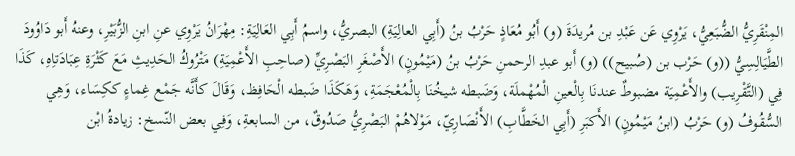المِنْقَرِيُّ الضُّبَعِيُّ، يَرْوِي عَن عَبْدِ بن مُريدَةَ (و) أَبُو مُعَاذٍ حَرْبُ بنُ (أَبِي العالِيَةِ) البصريُّ، واسمُ أَبِي العَالِيَةِ: مِهْرَانُ يَرْوِي عنِ ابنِ الزُّبَيْرِ، وعنهُ أَبو دَاوُودَ الطَّيَالِسِيُّ ((و) حَرْب بن (صُبيح)) (و) أَبو عبدِ الرحمنِ حَرْبُ بنُ (مَيْمُونٍ) الأَصْغَرِ البَصْرِيِّ (صاحِبِ الأَعْمِيَةِ) مَتْرُوكُ الحَدِيثِ مَعَ كَثْرَةِ عِبَادَتاِهِ، كَذَا فِي (التَّقْرِيب) والأَعْمِيَة مضبوطٌ عندنَا بِالْعينِ الْمُهْملَة، وَضَبطه شيخُنَا بِالْمُعْجَمَةِ، وَهَكَذَا ضَبطه الْحَافِظ، وَقَالَ كأَنَّه جَمْع غِماءٍ ككِسَاء، وَهِي السُّقُوفُ (و) حَرْبُ (ابنُ مَيْمُونٍ) الأَكبَرِ (أَبِي الخَطَّابِ) الأَنْصَارِيّ، مَوْلاهُمْ البَصْرِيُّ صَدُوقٌ، من السابعةِ، وَفِي بعض النّسخ: زيادةُ ابْن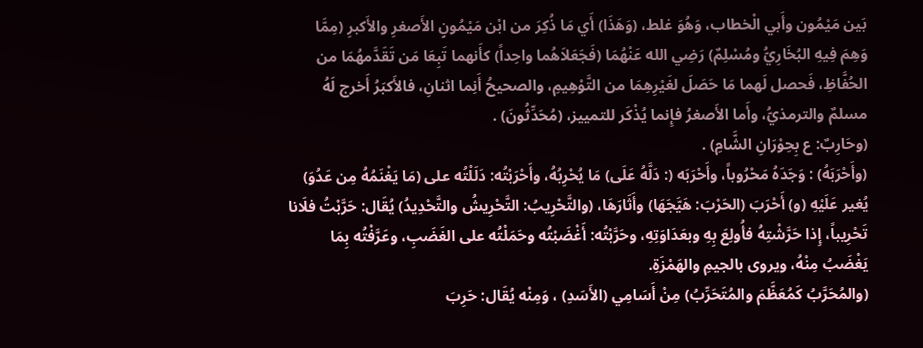بَين مَيْمُون وأَبي الْخطاب، وَهُوَ غلط، (وَهَذَا) أَي مَا ذُكِرَ من ابْن مَيْمُونٍ الأَصغرِ والأَكبرِ (مِمَّا وَهِمَ فِيهِ البُخَارِيُّ ومُسْلِمٌ) رَضِي الله عَنْهُمَا (فَجَعَلاَهُما واحِداً) كأَنهما تَبِعَا مَن تَقَدَّمهُمَا من الحُفَّاظِ، فَحصل لَهما مَا حَصَلَ لغَيْرِهِمَا من التَّوْهِيمِ، والصحيحُ أَنِما اثنانِ، فالأَكبَرُ أَخرج لَهُ مسلمٌ والترمذيُّ، وأَما الأَصغرُ فإِنما يُذْكَر للتمييز، (مُحَدِّثُونَ) .
(وحَارِبٌ: ع بِحِوْرَانِ الشَّامِ) .
(وأَحْرَبَهُ) : وَجَدَهُ مَحْرُوباً، وأَحْرَبَه (: دَلَّهُ عَلَى) مَا يُحْرِبُهُ، وأَحْرَبْتُه: دَلَلْتُه على (مَا يَغْنَمُهُ مِن عَدُوَ) يُغير عَلَيْهِ (و) أَحْرَبَ (الحَرْبَ: هَيَّجَهَا) وأَثَارَهَا، (والتَّحْرِيبُ: التَّحْرِيشُ والتَّحْدِيدُ) يُقَال: حَرَّبْتُ فلَانا تَحْرِيباً، إِذا حَرَّشْتِهُ فأُولِعَ بِهِ وبعَدَاوَتِهِ، وحَرَّبْتُه: أَغْضَبْتُه وحَمَلْتُه على الغَضَبِ، وعَرَّفْتُه بِمَا يَغْضَبُ مِنْهُ، ويروى بالجيمِ والهَمْزَةِ.
(والمُحَرَّبُ كَمُعَظَّمَ والمُتَحَرِّبُ) مِنْ أَسَامِي (الأَسَدِ) ، وَمِنْه يُقَال: حَرِبَ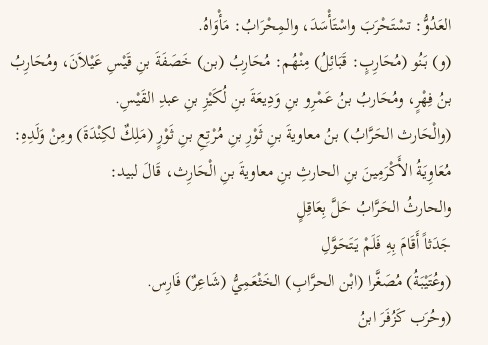العَدُوُّ: تسْتَحْرَبَ واسْتَأْسَدَ، والمِحْرَابُ: مَأْوَاهُ.
(و) بَنُو (مُحَارِبٍ: قَبَائِلُ) مِنْهُم: مُحَارِبُ (بن) خَصَفَةَ بنِ قَيْسِ عَيْلاَنَ، ومُحَارِبُ بنُ فِهْرٍ، ومُحَاربُ بنُ عَمْرِو بنِ وَدِيعَةَ بنِ لُكَيْزِ بنِ عبدِ القَيْسِ.
(والْحَارث الحَرَّابُ) بنُ معاويةَ بنِ ثَوْرِ بنِ مُرْتِعِ بنِ ثَوْرٍ (مَلِكٌ لكِنْدَةَ) ومِنْ وَلَدِهِ: مُعَاوِيَةُ الأَكْرَمِينَ بنِ الحارثِ بنِ معاويةَ بنِ الْحَارِث، قَالَ لبيد:
والحارثُ الحَرَّابُ حَلَّ بِعَاقِلٍ
جَدَثاً أَقَامَ بِهِ فَلَمْ يَتَحَوَّلِ
(وعُتَيْبَةُ) مُصَغَّرا (ابْن الحرَّابِ) الخَثْعَمِيُّ (شَاعِرٌ) فَارِس.
(وحُرَب كَزُفَرَ ابنُ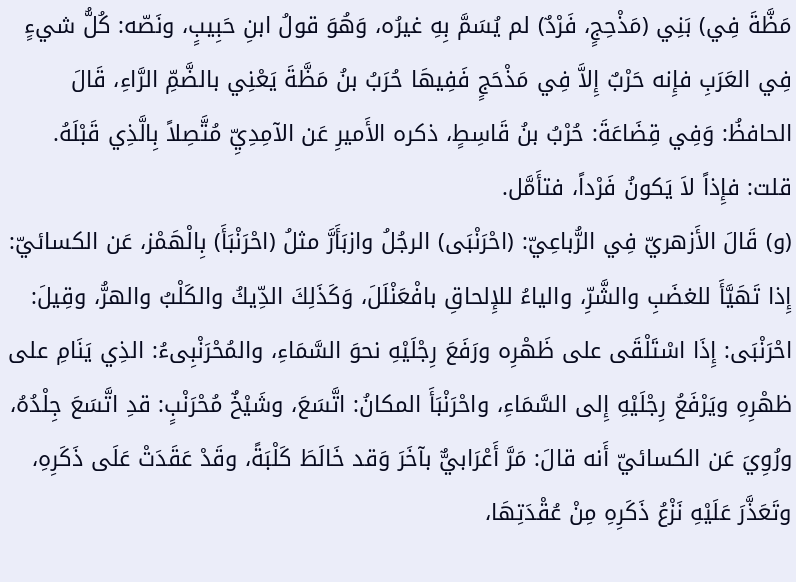مَظَّةَ فِي) بَنِي (مَذْحِجٍ، فَرْدٌ) لم يُسَمَّ بِهِ غيرُه، وَهُوَ قولُ ابنِ حَبِيبٍ، ونَصّه: كُلُّ شيءٍ فِي العَرَبِ فإِنه حَرْبٌ إِلاَّ فِي مَذْحَجٍ فَفِيهَا حُرَبُ بنُ مَظَّةَ يَعْنِي بالضَّمِّ الرَّاءِ، قَالَ الحافظُ: وَفِي قِضَاعَةَ: حُرْبُ بنُ قَاسِطٍ، ذكره الأَميرِ عَن الآمِدِيِّ مُتَّصِلاً بِالَّذِي قَبْلَهُ.
قلت: فإِذاً لاَ يَكونُ فَرْداً، فتأَمَّل.
(و) قَالَ الأَزهريّ فِي الرُّباعِيّ: (احْرَنْبَى) الرجُلُ وازبَأَرَّ مثلُ (احْرَنْبَأَ) بِالْهَمْز، عَن الكسائيّ: إِذا تَهَيَّأَ للغضَبِ والشَّرِّ، والياءُ للإِلحاقِ بافْعَنْلَلَ، وَكَذَلِكَ الدِّيكُ والكَلْبُ والهرُّ، وقِيلَ: احْرَنْبَى: إِذَا اسْتَلْقَى على ظَهْرِه ورَفَعَ رِجْلَيْهِ نحوَ السَّمَاءِ، والمُحْرَنْبِىءُ: الذِي يَنَامِ على ظهْرِهِ ويَرْفَعُ رِجْلَيْهِ إِلى السَّمَاءِ، واحْرَنْبَأَ المكانُ: اتَّسَعَ، وشَيْخٌ مُحْرَنْبٍ: قدِ اتَّسَعَ جِلْدُهُ، ورُوِيَ عَن الكسائيّ أَنه قالَ: مَرَّ أَعْرَابيٌّ بآخَرَ وَقد خَالَطَ كَلْبَةً، وقَدْ عَقَدَتْ عَلَى ذَكَرِهِ، وتَعَذَّرَ عَلَيْهِ نَزْعُ ذَكَرِهِ مِنْ عُقْدَتِهَا،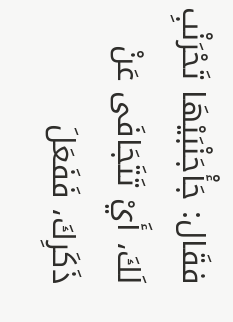فقَال: جَأْجَنْبَيْهَا تَحْرَنْبِ لَكَ، أَيْ تَتَجَافَى عَنْ ذَكَرِكَ، فَفَعَلَ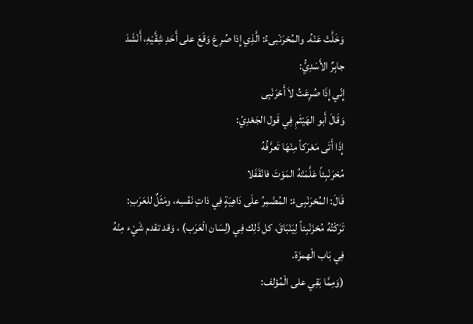وَخَلَّتْ عَنْهُ. والمُحْرَنْبىءُ: الَّذِي إِذا صُرِعَ وَقَعَ على أَحَدِ شِقَّيْهِ، أَنْشَدَ جابِرٌ الأَسَدِيُّ:
إِنّي إِذَا صُرِعَتُ لاَ أَحْرَنْبِى
وَقَالَ أَبو الهَيْثَمِ فِي قَول الجَعْدِيّ:
إِذَا أَتَى مَعْرَكاً مِنْهَا تَعرَّفُهُ
مُحْرَنْبِئاً عَلَّمَتْهُ المَوْتَ فانْقَفَلا
قَالَ: المُحْرَنْبِىءْ: المُضْمِرُ علَى دَاهِيَةٍ فِي ذاتِ نَفْسِه، ومَثَلٌ للعَرَبِ: تَرَكْتُهُ مُحْزَنْبِئاً لِيَنْبَاقَ، كل ذَلِك فِي (لِسَان الْعَرَب) ، وَقد تقدم شَيْء مِنْهُ فِي بَاب الْهمزَة.
(وَمِمَّا بَقِي على الْمُؤلف: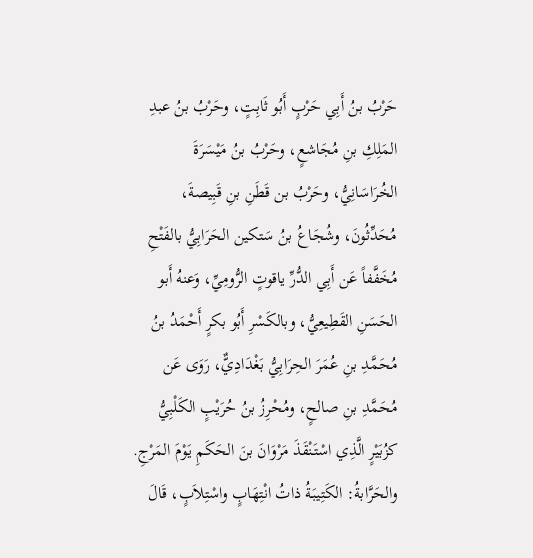حَرْبُ بنُ أَبِي حَرْبٍ أَبُو ثَابِتٍ، وحَرْبُ بنُ عبدِ المَلِكِ بنِ مُجَاشعٍ، وحَرْبُ بنُ مَيْسَرَةَ الخُرَاسَانِيُّ، وحَرْبُ بن قَطَنِ بنِ قَبِيصةَ، مُحَدِّثُونَ، وشُجَاعُ بنُ سَتكين الحَرَابِيُّ بالفَتْحِ مُخَفَّفاً عَن أَبِي الدُّرِّ ياقوتٍ الرُّومِيِّ، وَعنهُ أَبو الحَسَنِ القَطِيعِيُّ، وبالكَسْرِ أَبُو بكرٍ أَحْمَدُ بنُ مُحَمَّدِ بنِ عُمَرَ الحِرَابِيُّ بَغْدَادِيٌّ، رَوَى عَن مُحَمَّدِ بنِ صالحٍ، ومُحْرِزُ بنُ حُرَيْبٍ الكَلْبِيُّ كزُبَيْرٍ الَّذِي اسْتَنْقَذَ مَرْوَانَ بنَ الحَكَمِ يَوْمَ المَرْجِ.
والحَرَّابةُ: الكَتِيبَةُ ذاتُ انْتِهَابٍ واسْتِلاَبٍ، قَالَ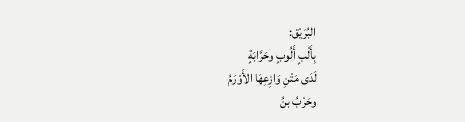البُرَيْق:
بِأَلْبٍ أَلُوبٍ وحَرَّابَةٍ
لَدَى مَتْنِ وَازِعِهَا الأَوْرَمُ
وحَرْبُ بنُ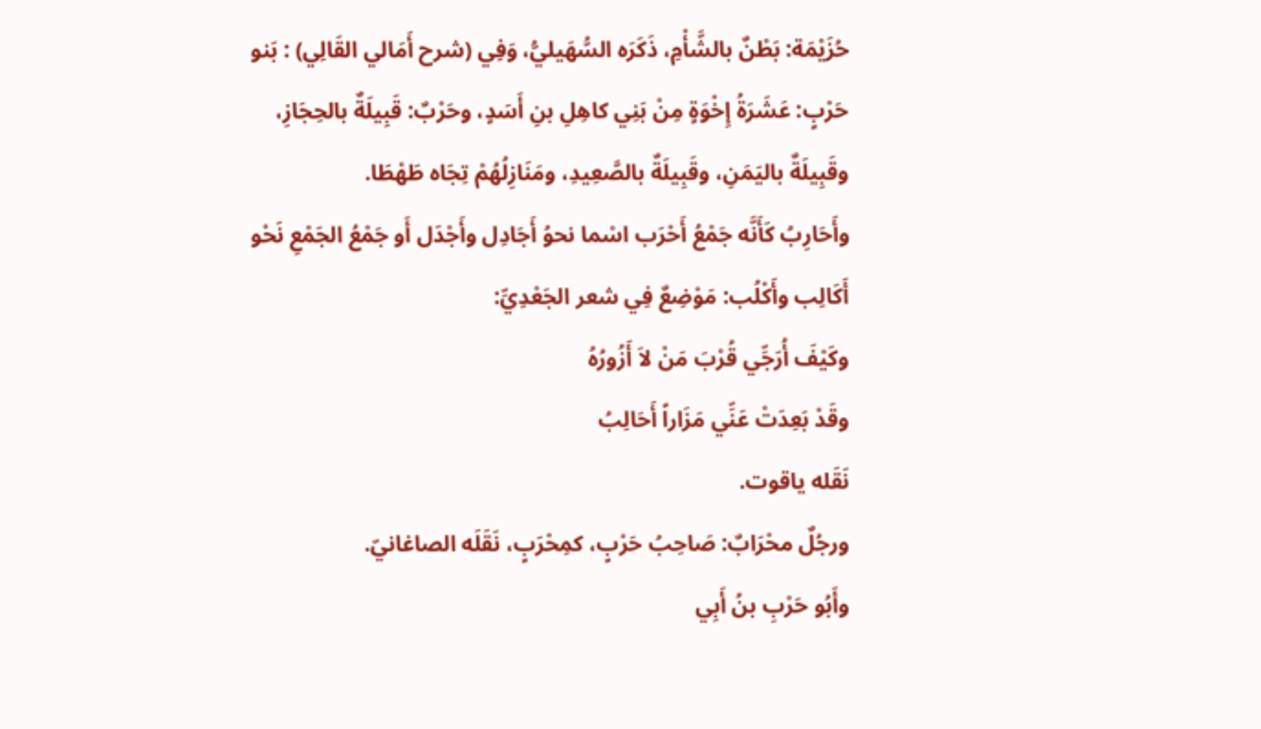حُزَيْمَة: بَطْنٌ بالشَّأْمِ، ذَكَرَه السُّهَيليُّ، وَفِي (شرح أَمَالي القَالِي) : بَنو حَرْبٍ: عَشَرَةُ إِخْوَةٍ مِنْ بَنِي كاهِلِ بنِ أَسَدٍ، وحَرْبٌ: قَبِيلَةٌ بالحِجَازِ، وقَبِيلَةٌ باليَمَنِ، وقَبِيلَةٌ بالصَّعِيدِ، ومَنَازِلُهُمْ تِجَاه طَهْطَا.
وأَحَارِبُ كَأَنَّه جَمْعُ أَحْرَب اسْما نحوُ أَجَادِل وأَجْدَل أَو جَمْعُ الجَمْعِ نَحْو أَكَالِب وأَكْلُب: مَوْضِعٌ فِي شعر الجَعْدِيِّ:
وكَيْفَ أُرَجِّي قُرْبَ مَنْ لاَ أَزُورُهُ
وقَدْ بَعِدَتْ عَنِّي مَزَاراً أَحَالِبُ
نَقَله ياقوت.
ورجُلٌ محْرَابٌ: صَاحِبُ حَرْبٍ، كمِحْرَبٍ، نَقَلَه الصاغانيّ.
وأَبُو حَرْبِ بنُ أَبِي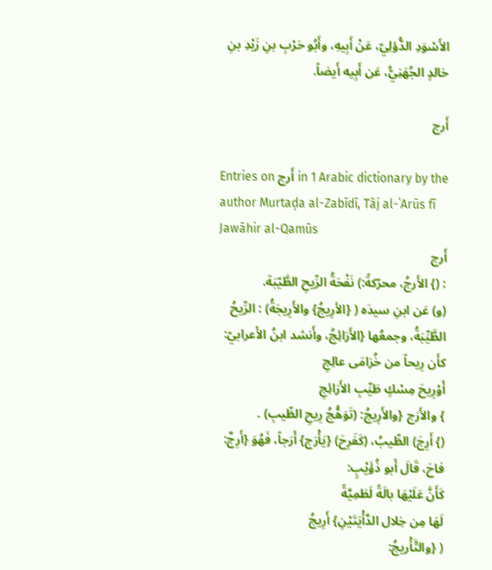الأَسْوَدِ الدُّؤلِيّ، عَنْ أَبِيهِ، وأَبُو حَرْبِ بنِ زَيْدِ بنِ خالدٍ الجُهَنِيُّ، عَن أَبِيه أَيضاً.

أَرج

Entries on أَرج in 1 Arabic dictionary by the author Murtaḍa al-Zabīdī, Tāj al-ʿArūs fī Jawāhir al-Qamūs
أَرج
: (} الأَرجُ، محرّكةً:) نَفْحَةُ الرِّيحِ الطَّيّبَة.
(و) عَن ابنِ سيدَه ( {الأرِيجُ} والأَرِيجَةُ) : الرِّيحُ الطَّيِّبَةُ، وجمعُها {الأَرَائِجُ، وأَنشد ابنُ الأَعرابيّ:
كأَن رِيحاً من خُزامَى عالِجِ
أَوْرِيحَ مِسْكٍ طَيِّبِ الأَرَائِجِ
} والأَرَج {والأَرِيجُ: (تَوَهُّجُ رِيحِ الطِّيبِ) .
(} أَرِجَ) الطِّيبُ، (كَفَرِحَ) {يَأْرَج} أَرَجاً، فَهُوَ {أَرِجٌ: فاحَ، قَالَ أَبو ذُؤَيْبٍ:
كَأَنَّ عَلَيْهَا بالَةً لَطَمِيَّةً
لَهَا مِن خِلال الدَّأْيَتَيْنِ} أَرِيجُ
( {والتَّأْريجُ: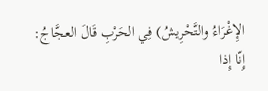الإِغْرَاءُ والتَّحْرِيشُ) فِي الحَرْبِ قَالَ العجَّاجُ:
إِنّا إِذا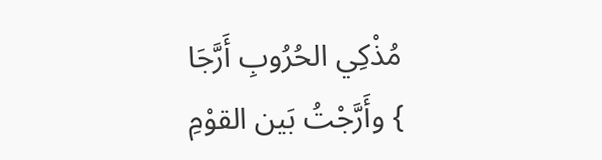مُذْكِي الحُرُوبِ أَرَّجَا
} وأَرَّجْتُ بَين القوْمِ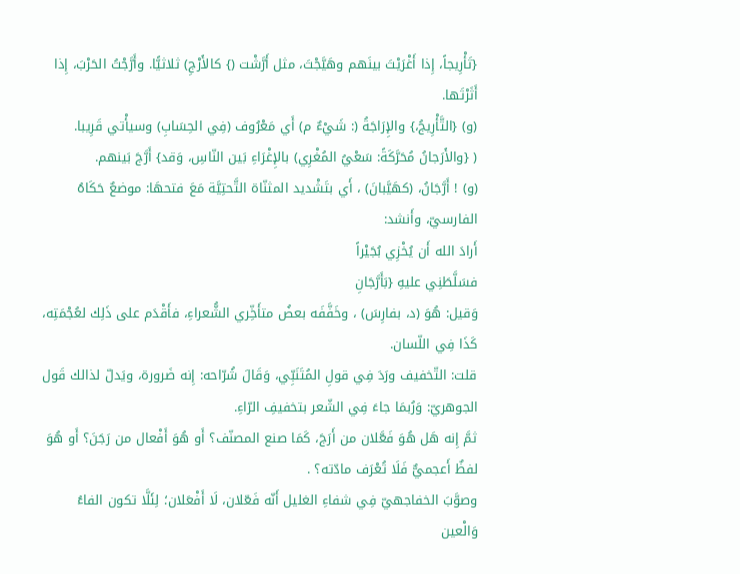{تَأْرِيجاً، إِذا أَغْرَيْتَ بينَهم وهَيَّجْتَ، مثل أَرَّشْت (} كالأَرْجِ) ثلاثيًّا. وأَرَّجْتُ الحَرْبَ، إِذا أَثَرْتَها.
(و) {التَّأْرِيجُ،} والإِرَاجَةُ (: شَيْءٌ م) أَي مَعْرُوف (فِي الحِسَابِ) وسيأْتي قَرِيبا.
( {والأَرَجانُ مُحَرَّكَةً: سَعْيُ المُغْرِي) بالإِغْرَاءِ بَين النّاسِ، وَقد} أَرَّجَ بَينهم.
(و) ! أَرَّجَانُ، (كهَيَّبانَ) ، أَي بتَشْديد المثنّاة التَّحتِيَّة مَعَ فتحهَا: موضعٌ حَكَاهُ الفارسيّ، وأَنشد:
أَرادَ الله أَن يُخْزِي بُجَيْراً
فسَلَّطَنِي عليهِ {بَأَرَّجَانِ
وَقيل: هُوَ (د، بفارِسَ) ، وخَفَّفَه بعضُ متأَخِّري الشُّعراءِ، فأَقْدَم على ذَلِك لعُجْمَتِه، كَذَا فِي اللّسان.
قلت: التّخفيف ورَدَ فِي قولِ المُتَنَبِّي، وَقَالَ شُرّاحه: إِنه ضَرورة، ويَدلّ لذالك قَول الجوهريّ: وَرُبمَا جاءَ فِي الشّعر بتخفيفِ الرّاءِ.
ثمَّ إِنه هَل هُوَ فَعَّلان من أَرَجَ، كَمَا صنع المصنّف؟ أَو هُوَ أَفْعال من رَجَنَ؟ أَو هُوَ لفظٌ أَعجميٌّ فَلَا تُعْرَف مادّته؟ .
وصوَّبَ الخفاجهيّ فِي شفاءِ الغليل أَنّه فَعّلان، لَا أَفْعَلان؛ لِئَلَّا تكون الفاءُ وَالْعين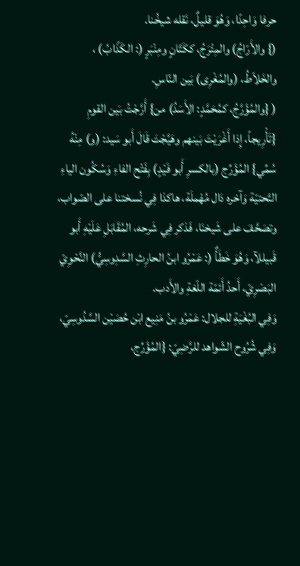حرفا وَاحِدًا، وَهُوَ قليلٌ، نَقله شيخُنا.
(} والأَرّاجُ) والمِئْرَجُ، ككَتّانٍ ومِنْبَرٍ (: الكَذّابُ) ، والخَلاّطُ، (والمُغْرِى) بَين النّاسِ.
( {والمُؤَرَّجُ، كمُحَمَّدٍ: الأَسَدُ) من} أَرَّجْتُ بَين القومِ {تَأْرِيجاً، إِذا أَغْرَيْتَ بَينهم وهَيَّجْتَ قَالَ أَبو سَيد: (و) مِنْهُ سُمِّي} المُؤَرِّج (بالكسرِ أَبو فَيْدٍ) بِفَتْح الفاءِ وَسُكُون الياءِ التّحتيّة وَآخره دَال مُهْملَة، هاكذا فِي نُسختنا على الصّواب، وتصَحَّفَ على شَيخنَا، فَذكر فِي شَرحه، المُقَابَلِ عَلَيْهِ أَبو قَبيللآ، وَهُوَ خَطَأٌ (: عَمْرُو ابنُ الحارِثِ السَّدِوسِيُّ) النَّحْوِيّ البَصْرِيّ، أَحدُ أَئمّة اللّغةِ والأَدب.
وَفِي البُغْيَةِ للجلال: عَمْرُو بنُ مَنِيع ابْن حُصَيْن السَّدُوسِيّ، وَفِي شُرُوح الشّواهد للرَّضِيّ: {المُؤَرِّج،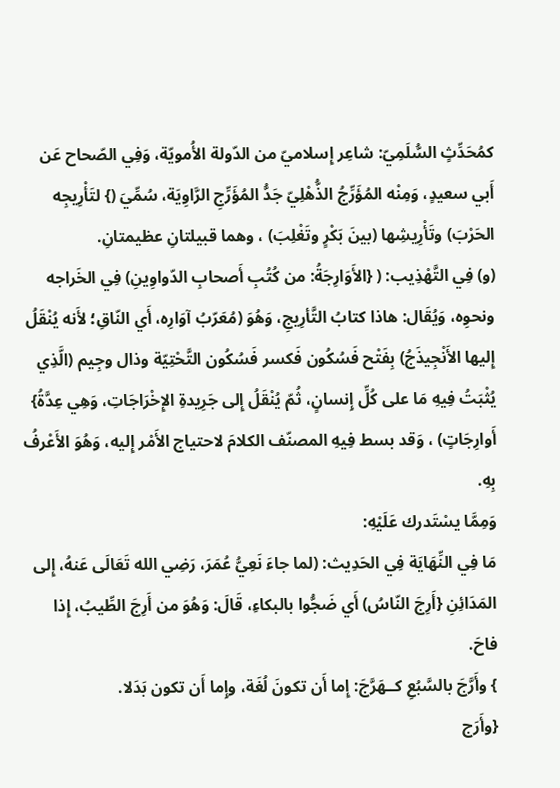كمُحَدِّثٍ السُّلَمِيّ: شاعِر إِسلاميّ من الدّولة الأُمويّة، وَفِي الصّحاح عَن أَبي سعيدٍ، وَمِنْه المُؤَرِّجُ الذُّهْلِيّ جَدُّ المُؤَرِّجِ الرَّاوِيَة، سُمِّيَ (} لتَأْرِيجِه الحَرْبَ) وتَأْرِيشِها (بينَ بَكْرٍ وتَغْلِبَ) ، وهما قبيلتانِ عظيمتانِ.
(و) فِي التَّهْذِيب: ( {الأَوَارِجَةُ: من كُتُبِ أَصحابِ الدّواوِينِ) فِي الخَراجه ونحوِه، وَيُقَال: هاذا كتابُ التَّأرِيجِ، وَهُوَ (مُعَرّبُ آوَارِه، أَي النّاقِ؛ لأَنه يُنْقَلُ إِليها الأَنْجِيذَجُ) بِفَتْح فَسُكُون فَكسر فَسُكُون التَّحْتِيّة وذال وجِيم (الَّذِي يُثْبَتُ فِيهِ مَا على كُلِّ إِنسانٍ، ثُمّ يُنْقَلُ إِلى جَرِيدةِ الإِخْرَاجَاتِ، وَهِي عِدَّةُ} أَوارِجَاتٍ) ، وَقد بسط فِيهِ المصنّف الكلامَ لاحتياج الأَمْر إِليه، وَهُوَ الأَعْرفُ بِهِ.
وَمِمَّا يسْتَدرك عَلَيْهِ:
مَا فِي النِّهَايَة فِي الحَدِيث: (لما جاءَ نَعِيُّ عُمَرَ، رَضِي الله تَعَالَى عَنهُ، إِلى المَدَائِنِ {أَرِجَ النّاسُ) أَي ضَجُّوا بالبكاءِ، قَالَ: وَهُوَ من أَرِجَ الطِّيبُ، إِذا فاحَ.
} وأَرَّجَ بالسَّبُعِ كــهَرَّجَ: إِما أَن تكونَ لُغَة، وإِما أَن تكون بَدَلا.
{وأَرَج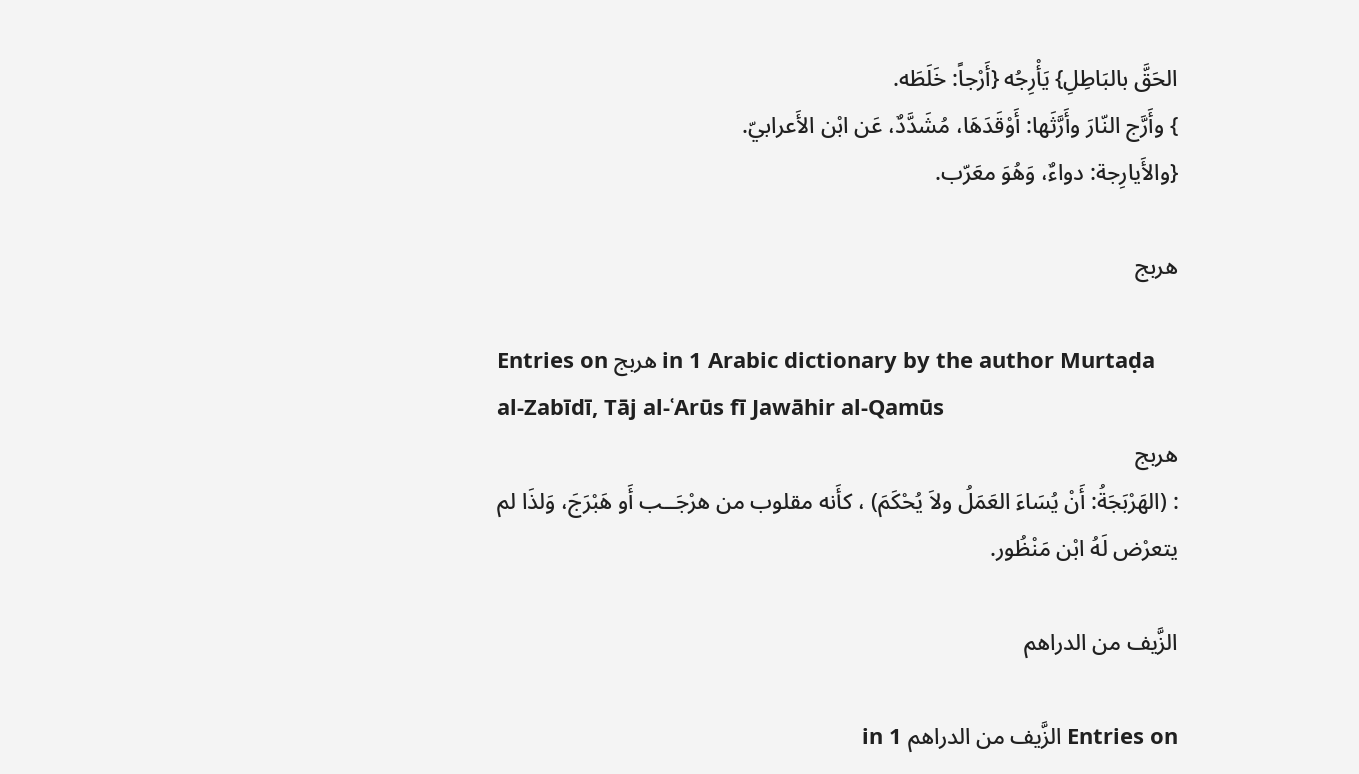الحَقَّ بالبَاطِلِ} يَأْرِجُه {أَرْجاً: خَلَطَه.
} وأَرَّج النّارَ وأَرَّثَها: أَوْقَدَهَا، مُشَدَّدٌ، عَن ابْن الأَعرابيّ.
{والأَيارِجة: دواءٌ، وَهُوَ معَرّب.

هربج

Entries on هربج in 1 Arabic dictionary by the author Murtaḍa al-Zabīdī, Tāj al-ʿArūs fī Jawāhir al-Qamūs
هربج
: (الهَرْبَجَةُ: أَنْ يُسَاءَ العَمَلُ ولاَ يُحْكَمَ) ، كأَنه مقلوب من هرْجَــب أَو هَبْرَجَ، وَلذَا لم يتعرْض لَهُ ابْن مَنْظُور.

الزَّيف من الدراهم

Entries on الزَّيف من الدراهم in 1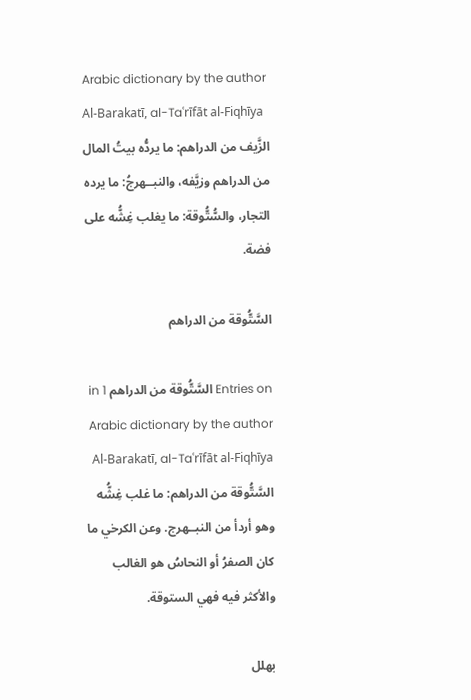Arabic dictionary by the author Al-Barakatī, al-Taʿrīfāt al-Fiqhīya
الزَّيف من الدراهم: ما يردُّه بيتُ المال من الدراهم وزيَّفه، والنبــهرجُ: ما يرده التجار، والسُّتُّوقة: ما يغلب غِشُّه على فضة.

السَّتُّوقة من الدراهم

Entries on السَّتُّوقة من الدراهم in 1 Arabic dictionary by the author Al-Barakatī, al-Taʿrīfāt al-Fiqhīya
السَّتُّوقة من الدراهم: ما غلب غِشُّه وهو أردأ من النبــهرج. وعن الكرخي ما كان الصفرُ أو النحاسُ هو الغالب والأكثر فيه فهي الستوقة.

بهلل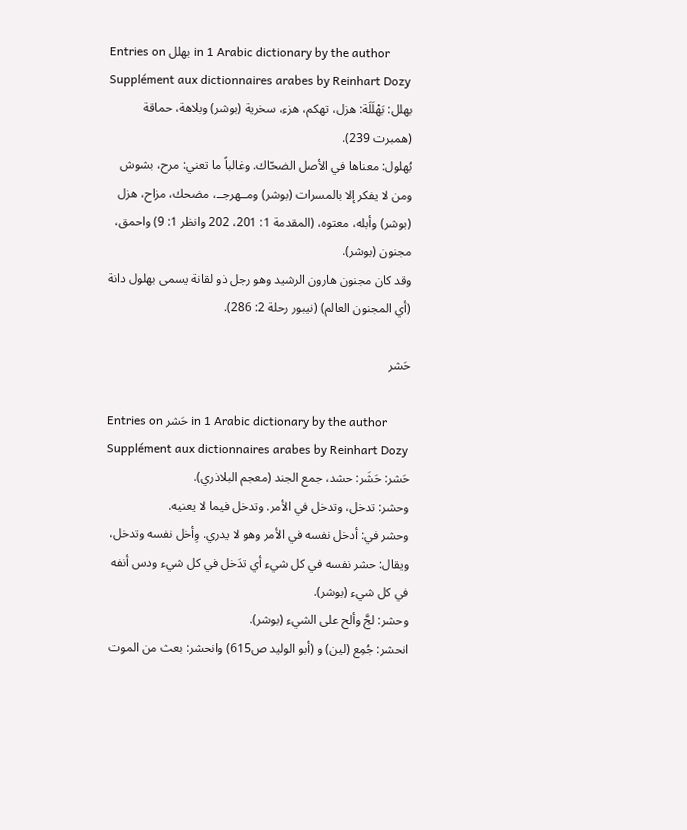Entries on بهلل in 1 Arabic dictionary by the author Supplément aux dictionnaires arabes by Reinhart Dozy
بهلل: بَهْلَلَة: هزل، تهكم، هزء، سخرية (بوشر) وبلاهة، حماقة (همبرت 239).
بُهلول: معناها في الأصل الضحّاك. وغالباً ما تعني: مرح، بشوش ومن لا يفكر إلا بالمسرات (بوشر) ومــهرجــ، مضحك، مزاح، هزل (بوشر) وأبله، معتوه، (المقدمة 1: 201، 202 وانظر 1: 9) واحمق، مجنون (بوشر).
وقد كان مجنون هارون الرشيد وهو رجل ذو لقانة يسمى بهلول دانة (أي المجنون العالم) (نيبور رحلة 2: 286).

حَشر

Entries on حَشر in 1 Arabic dictionary by the author Supplément aux dictionnaires arabes by Reinhart Dozy
حَشر: حَشَر: حشد، جمع الجند (معجم البلاذري).
وحشر: تدخل، وتدخل في الأمر. وتدخل فيما لا يعنيه.
وحشر في: أدخل نفسه في الأمر وهو لا يدري. وِأخل نفسه وتدخل، ويقال: حشر نفسه في كل شيء أي تدَخل في كل شيء ودس أنفه في كل شيء (بوشر).
وحشر: لجَّ وألح على الشيء (بوشر).
انحشر: جُمِع (لين) و (أبو الوليد ص615) وانحشر: بعث من الموت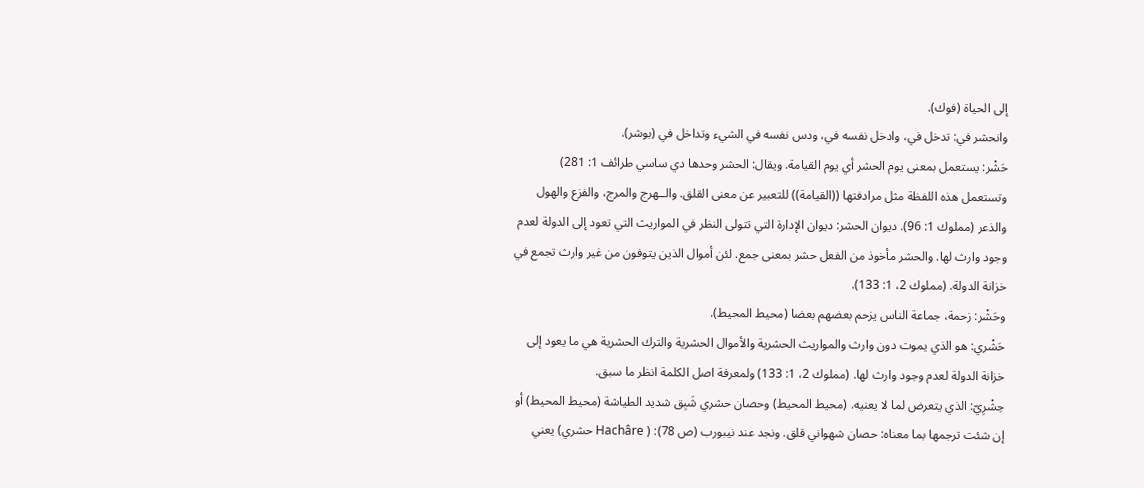إلى الحياة (فوك).
وانحشر في: تدخل في، وادخل نفسه في، ودس نفسه في الشيء وتداخل في (بوشر).
حَشْر: يستعمل بمعنى يوم الحشر أي يوم القيامة. ويقال: الحشر وحدها دي ساسي طرائف 1: 281) وتستعمل هذه اللفظة مثل مرادفتها ((القيامة)) للتعبير عن معنى القلق. والــهرج والمرج، والفزع والهول والذعر (مملوك 1: 96). ديوان الحشر: ديوان الإدارة التي تتولى النظر في المواريث التي تعود إلى الدولة لعدم وجود وارث لها. والحشر مأخوذ من الفعل حشر بمعنى جمع. لئن أموال الذين يتوفون من غير وارث تجمع في خزانة الدولة. (مملوك 2، 1: 133).
وحَشْر: زحمة، جماعة الناس يزحم بعضهم بعضا (محيط المحيط).
حَشْري: هو الذي يموت دون وارث والمواريث الحشرية والأموال الحشرية والترك الحشرية هي ما يعود إلى خزانة الدولة لعدم وجود وارث لها. (مملوك 2، 1: 133) ولمعرفة اصل الكلمة انظر ما سبق.
حِشْرِيّ: الذي يتعرض لما لا يعنيه. (محيط المحيط) وحصان حشري شَبِق شديد الطياشة (محيط المحيط) أو إن شئت ترجمها بما معناه: حصان شهواني قلق. ونجد عند نيبورب (ص 78): ( Hachâre حشري) يعني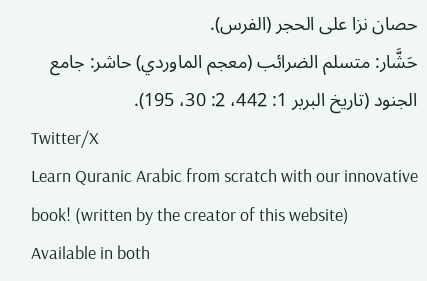حصان نزا على الحجر (الفرس).
حَشَّار: متسلم الضرائب (معجم الماوردي) حاشر: جامع الجنود (تاريخ البربر 1: 442، 2: 30، 195).
Twitter/X
Learn Quranic Arabic from scratch with our innovative book! (written by the creator of this website)
Available in both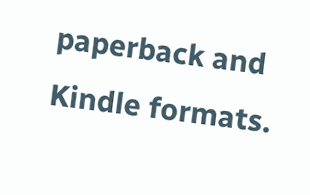paperback and Kindle formats.